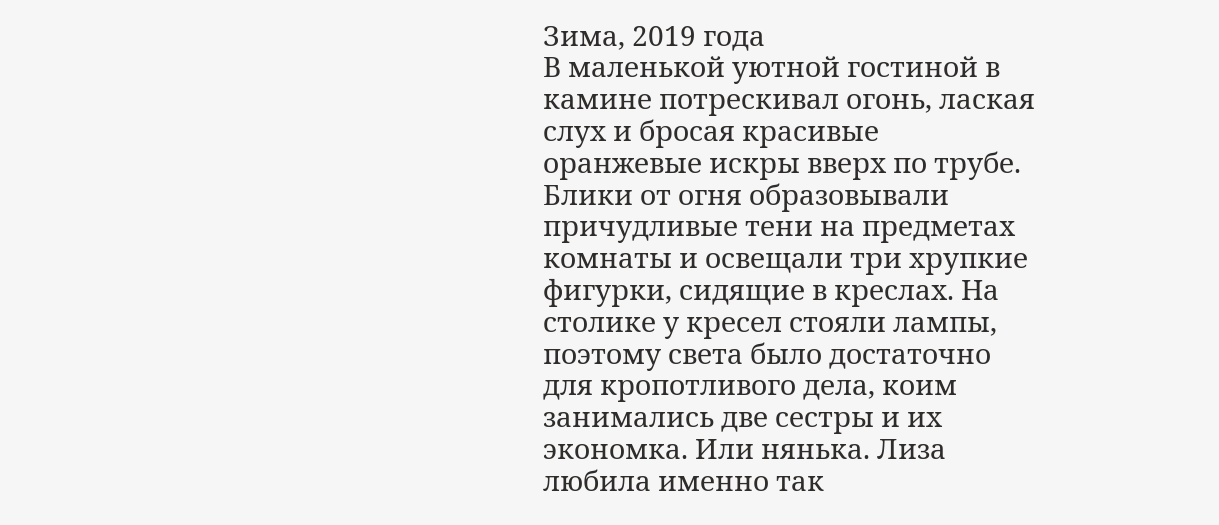Зима, 2019 года
В маленькой уютной гостиной в камине потрескивал огонь, лаская слух и бросая красивые оранжевые искры вверх по трубе. Блики от огня образовывали причудливые тени на предметах комнаты и освещали три хрупкие фигурки, сидящие в креслах. На столике у кресел стояли лампы, поэтому света было достаточно для кропотливого дела, коим занимались две сестры и их экономка. Или нянька. Лиза любила именно так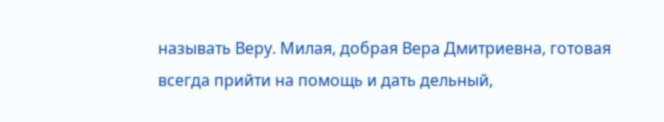называть Веру. Милая, добрая Вера Дмитриевна, готовая всегда прийти на помощь и дать дельный,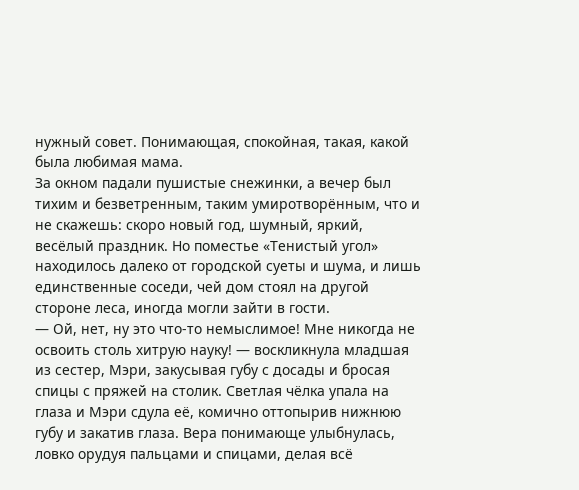нужный совет. Понимающая, спокойная, такая, какой была любимая мама.
За окном падали пушистые снежинки, а вечер был тихим и безветренным, таким умиротворённым, что и не скажешь: скоро новый год, шумный, яркий, весёлый праздник. Но поместье «Тенистый угол» находилось далеко от городской суеты и шума, и лишь единственные соседи, чей дом стоял на другой стороне леса, иногда могли зайти в гости.
— Ой, нет, ну это что-то немыслимое! Мне никогда не освоить столь хитрую науку! — воскликнула младшая из сестер, Мэри, закусывая губу с досады и бросая спицы с пряжей на столик. Светлая чёлка упала на глаза и Мэри сдула её, комично оттопырив нижнюю губу и закатив глаза. Вера понимающе улыбнулась, ловко орудуя пальцами и спицами, делая всё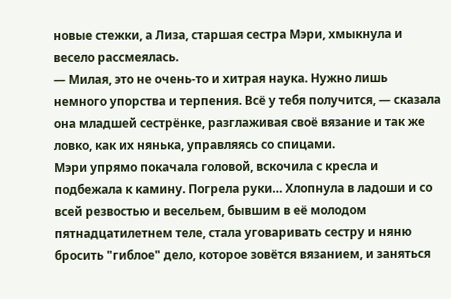новые стежки, а Лиза, старшая сестра Мэри, хмыкнула и весело рассмеялась.
— Милая, это не очень-то и хитрая наука. Нужно лишь немного упорства и терпения. Всё у тебя получится, — сказала она младшей сестрёнке, разглаживая своё вязание и так же ловко, как их нянька, управляясь со спицами.
Мэри упрямо покачала головой, вскочила с кресла и подбежала к камину. Погрела руки… Хлопнула в ладоши и со всей резвостью и весельем, бывшим в её молодом пятнадцатилетнем теле, стала уговаривать сестру и няню бросить "гиблое" дело, которое зовётся вязанием, и заняться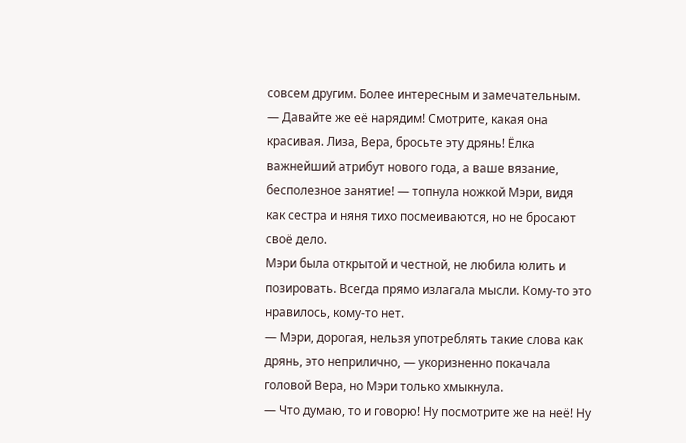совсем другим. Более интересным и замечательным.
— Давайте же её нарядим! Смотрите, какая она красивая. Лиза, Вера, бросьте эту дрянь! Ёлка важнейший атрибут нового года, а ваше вязание, бесполезное занятие! — топнула ножкой Мэри, видя как сестра и няня тихо посмеиваются, но не бросают своё дело.
Мэри была открытой и честной, не любила юлить и позировать. Всегда прямо излагала мысли. Кому-то это нравилось, кому-то нет.
— Мэри, дорогая, нельзя употреблять такие слова как дрянь, это неприлично, — укоризненно покачала головой Вера, но Мэри только хмыкнула.
— Что думаю, то и говорю! Ну посмотрите же на неё! Ну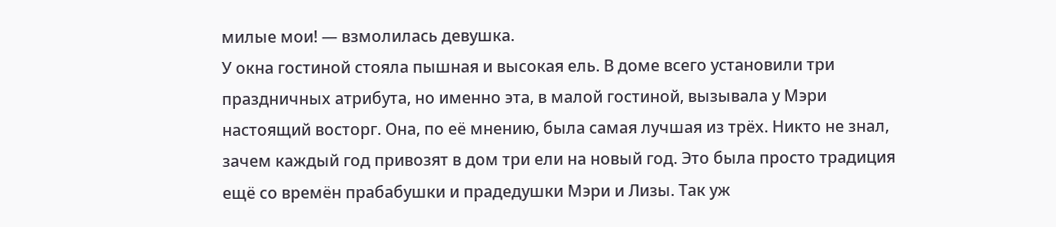милые мои! — взмолилась девушка.
У окна гостиной стояла пышная и высокая ель. В доме всего установили три праздничных атрибута, но именно эта, в малой гостиной, вызывала у Мэри настоящий восторг. Она, по её мнению, была самая лучшая из трёх. Никто не знал, зачем каждый год привозят в дом три ели на новый год. Это была просто традиция ещё со времён прабабушки и прадедушки Мэри и Лизы. Так уж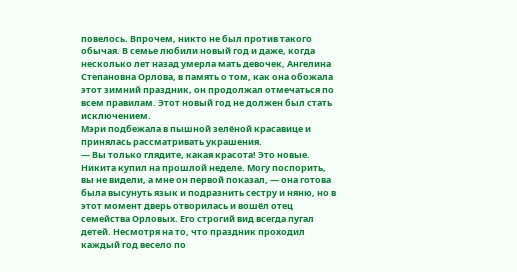повелось. Впрочем, никто не был против такого обычая. В семье любили новый год и даже, когда несколько лет назад умерла мать девочек, Ангелина Степановна Орлова, в память о том, как она обожала этот зимний праздник, он продолжал отмечаться по всем правилам. Этот новый год не должен был стать исключением.
Мэри подбежала в пышной зелёной красавице и принялась рассматривать украшения.
— Вы только глядите, какая красота! Это новые. Никита купил на прошлой неделе. Могу поспорить, вы не видели, а мне он первой показал, — она готова была высунуть язык и подразнить сестру и няню, но в этот момент дверь отворилась и вошёл отец семейства Орловых. Его строгий вид всегда пугал детей. Несмотря на то, что праздник проходил каждый год весело по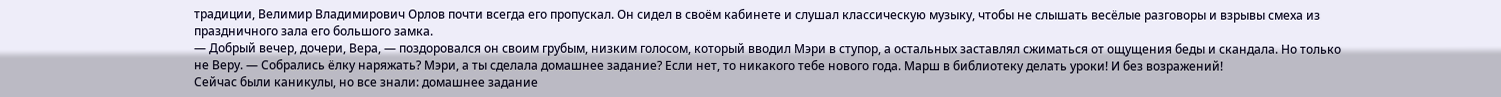традиции, Велимир Владимирович Орлов почти всегда его пропускал. Он сидел в своём кабинете и слушал классическую музыку, чтобы не слышать весёлые разговоры и взрывы смеха из праздничного зала его большого замка.
— Добрый вечер, дочери, Вера, — поздоровался он своим грубым, низким голосом, который вводил Мэри в ступор, а остальных заставлял сжиматься от ощущения беды и скандала. Но только не Веру. — Собрались ёлку наряжать? Мэри, а ты сделала домашнее задание? Если нет, то никакого тебе нового года. Марш в библиотеку делать уроки! И без возражений!
Сейчас были каникулы, но все знали: домашнее задание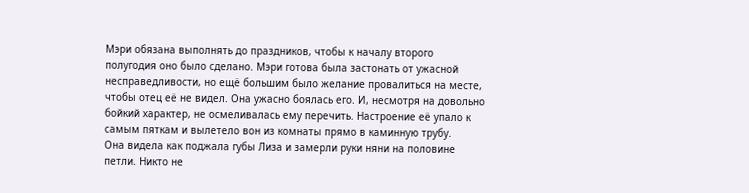Мэри обязана выполнять до праздников, чтобы к началу второго полугодия оно было сделано. Мэри готова была застонать от ужасной несправедливости, но ещё большим было желание провалиться на месте, чтобы отец её не видел. Она ужасно боялась его. И, несмотря на довольно бойкий характер, не осмеливалась ему перечить. Настроение её упало к самым пяткам и вылетело вон из комнаты прямо в каминную трубу.
Она видела как поджала губы Лиза и замерли руки няни на половине петли. Никто не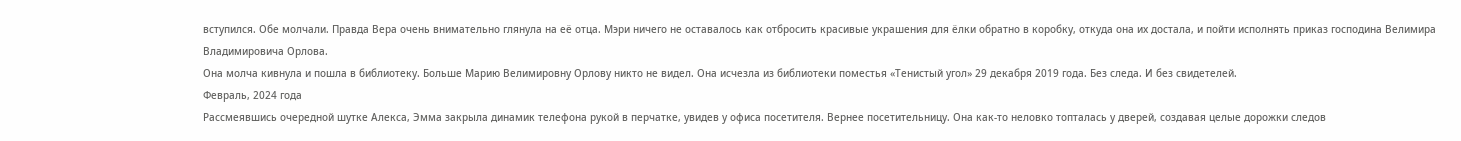вступился. Обе молчали. Правда Вера очень внимательно глянула на её отца. Мэри ничего не оставалось как отбросить красивые украшения для ёлки обратно в коробку, откуда она их достала, и пойти исполнять приказ господина Велимира Владимировича Орлова.
Она молча кивнула и пошла в библиотеку. Больше Марию Велимировну Орлову никто не видел. Она исчезла из библиотеки поместья «Тенистый угол» 29 декабря 2019 года. Без следа. И без свидетелей.
Февраль, 2024 года
Рассмеявшись очередной шутке Алекса, Эмма закрыла динамик телефона рукой в перчатке, увидев у офиса посетителя. Вернее посетительницу. Она как-то неловко топталась у дверей, создавая целые дорожки следов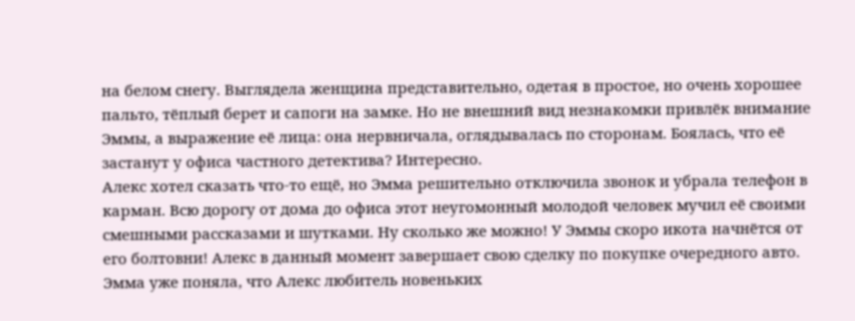на белом снегу. Выглядела женщина представительно, одетая в простое, но очень хорошее пальто, тёплый берет и сапоги на замке. Но не внешний вид незнакомки привлёк внимание Эммы, а выражение её лица: она нервничала, оглядывалась по сторонам. Боялась, что её застанут у офиса частного детектива? Интересно.
Алекс хотел сказать что-то ещё, но Эмма решительно отключила звонок и убрала телефон в карман. Всю дорогу от дома до офиса этот неугомонный молодой человек мучил её своими смешными рассказами и шутками. Ну сколько же можно! У Эммы скоро икота начнётся от его болтовни! Алекс в данный момент завершает свою сделку по покупке очередного авто. Эмма уже поняла, что Алекс любитель новеньких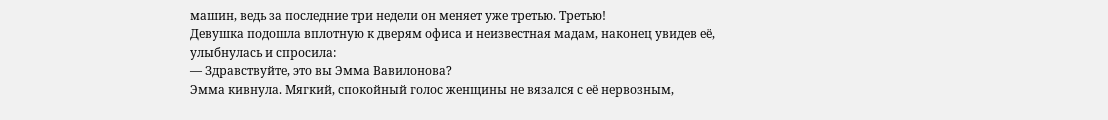машин, ведь за последние три недели он меняет уже третью. Третью!
Девушка подошла вплотную к дверям офиса и неизвестная мадам, наконец увидев её, улыбнулась и спросила:
— Здравствуйте, это вы Эмма Вавилонова?
Эмма кивнула. Мягкий, спокойный голос женщины не вязался с её нервозным,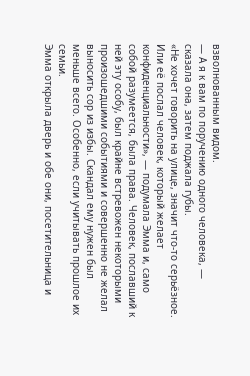взволнованным видом.
— А я к вам по поручению одного человека, — сказала она, затем поджала губы.
«Не хочет говорить на улице, значит что-то серьёзное. Или её послал человек, который желает конфиденциальности», — подумала Эмма и, само собой разумеется, была права. Человек, пославший к ней эту особу, был крайне встревожен некоторыми произошедшими событиями и совершенно не желал выносить сор из избы. Скандал ему нужен был меньше всего. Особенно, если учитывать прошлое их семьи.
Эмма открыла дверь и обе они, посетительница и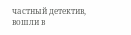частный детектив, вошли в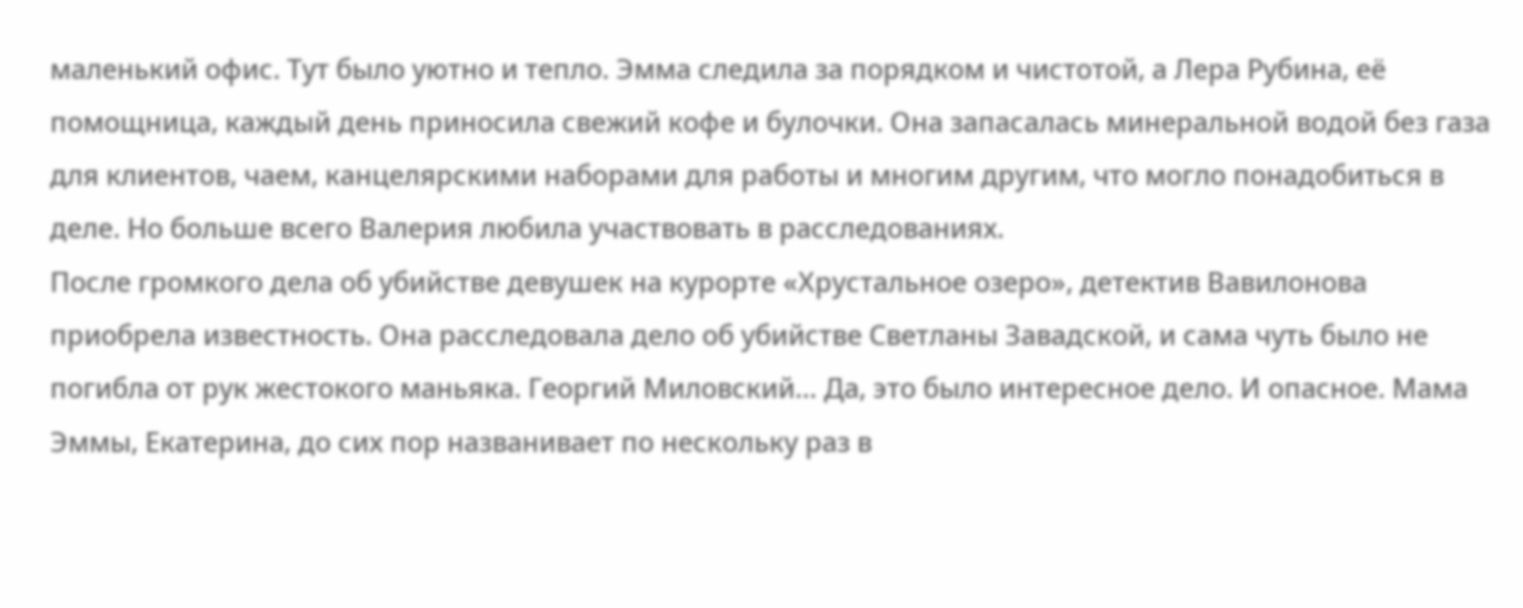маленький офис. Тут было уютно и тепло. Эмма следила за порядком и чистотой, а Лера Рубина, её помощница, каждый день приносила свежий кофе и булочки. Она запасалась минеральной водой без газа для клиентов, чаем, канцелярскими наборами для работы и многим другим, что могло понадобиться в деле. Но больше всего Валерия любила участвовать в расследованиях.
После громкого дела об убийстве девушек на курорте «Хрустальное озеро», детектив Вавилонова приобрела известность. Она расследовала дело об убийстве Светланы Завадской, и сама чуть было не погибла от рук жестокого маньяка. Георгий Миловский… Да, это было интересное дело. И опасное. Мама Эммы, Екатерина, до сих пор названивает по нескольку раз в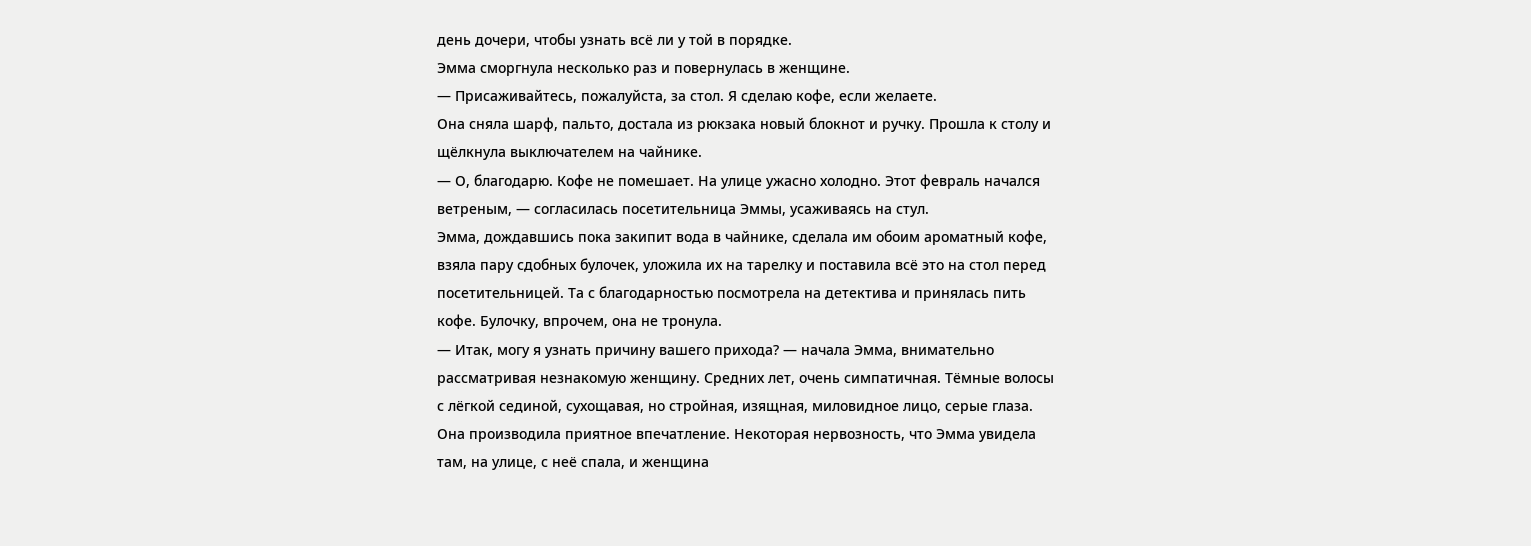день дочери, чтобы узнать всё ли у той в порядке.
Эмма сморгнула несколько раз и повернулась в женщине.
— Присаживайтесь, пожалуйста, за стол. Я сделаю кофе, если желаете.
Она сняла шарф, пальто, достала из рюкзака новый блокнот и ручку. Прошла к столу и щёлкнула выключателем на чайнике.
— О, благодарю. Кофе не помешает. На улице ужасно холодно. Этот февраль начался ветреным, — согласилась посетительница Эммы, усаживаясь на стул.
Эмма, дождавшись пока закипит вода в чайнике, сделала им обоим ароматный кофе, взяла пару сдобных булочек, уложила их на тарелку и поставила всё это на стол перед посетительницей. Та с благодарностью посмотрела на детектива и принялась пить кофе. Булочку, впрочем, она не тронула.
— Итак, могу я узнать причину вашего прихода? — начала Эмма, внимательно рассматривая незнакомую женщину. Средних лет, очень симпатичная. Тёмные волосы с лёгкой сединой, сухощавая, но стройная, изящная, миловидное лицо, серые глаза. Она производила приятное впечатление. Некоторая нервозность, что Эмма увидела там, на улице, с неё спала, и женщина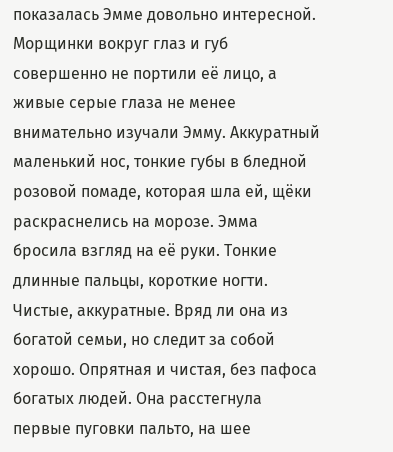показалась Эмме довольно интересной. Морщинки вокруг глаз и губ совершенно не портили её лицо, а живые серые глаза не менее внимательно изучали Эмму. Аккуратный маленький нос, тонкие губы в бледной розовой помаде, которая шла ей, щёки раскраснелись на морозе. Эмма бросила взгляд на её руки. Тонкие длинные пальцы, короткие ногти. Чистые, аккуратные. Вряд ли она из богатой семьи, но следит за собой хорошо. Опрятная и чистая, без пафоса богатых людей. Она расстегнула первые пуговки пальто, на шее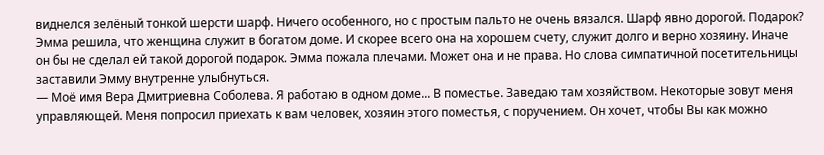виднелся зелёный тонкой шерсти шарф. Ничего особенного, но с простым пальто не очень вязался. Шарф явно дорогой. Подарок? Эмма решила, что женщина служит в богатом доме. И скорее всего она на хорошем счету, служит долго и верно хозяину. Иначе он бы не сделал ей такой дорогой подарок. Эмма пожала плечами. Может она и не права. Но слова симпатичной посетительницы заставили Эмму внутренне улыбнуться.
— Моё имя Вера Дмитриевна Соболева. Я работаю в одном доме... В поместье. Заведаю там хозяйством. Некоторые зовут меня управляющей. Меня попросил приехать к вам человек, хозяин этого поместья, с поручением. Он хочет, чтобы Вы как можно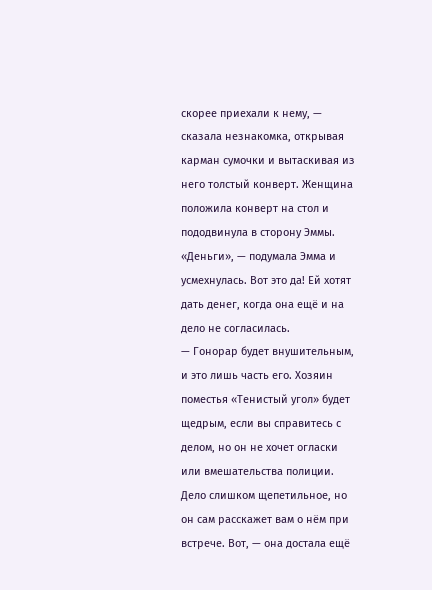скорее приехали к нему, — сказала незнакомка, открывая карман сумочки и вытаскивая из него толстый конверт. Женщина положила конверт на стол и пододвинула в сторону Эммы.
«Деньги», — подумала Эмма и усмехнулась. Вот это да! Ей хотят дать денег, когда она ещё и на дело не согласилась.
— Гонорар будет внушительным, и это лишь часть его. Хозяин поместья «Тенистый угол» будет щедрым, если вы справитесь с делом, но он не хочет огласки или вмешательства полиции. Дело слишком щепетильное, но он сам расскажет вам о нём при встрече. Вот, — она достала ещё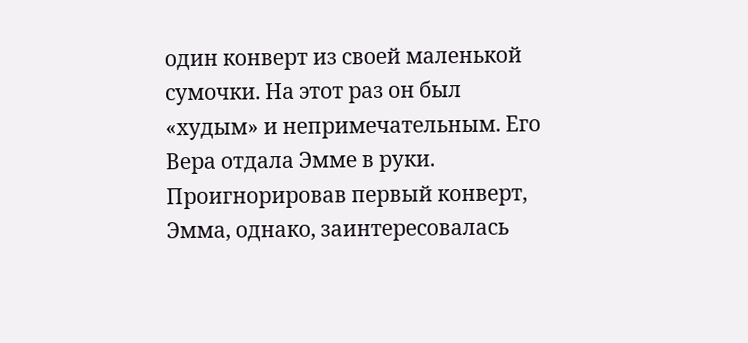один конверт из своей маленькой сумочки. На этот раз он был «худым» и непримечательным. Его Вера отдала Эмме в руки.
Проигнорировав первый конверт, Эмма, однако, заинтересовалась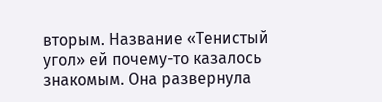вторым. Название «Тенистый угол» ей почему-то казалось знакомым. Она развернула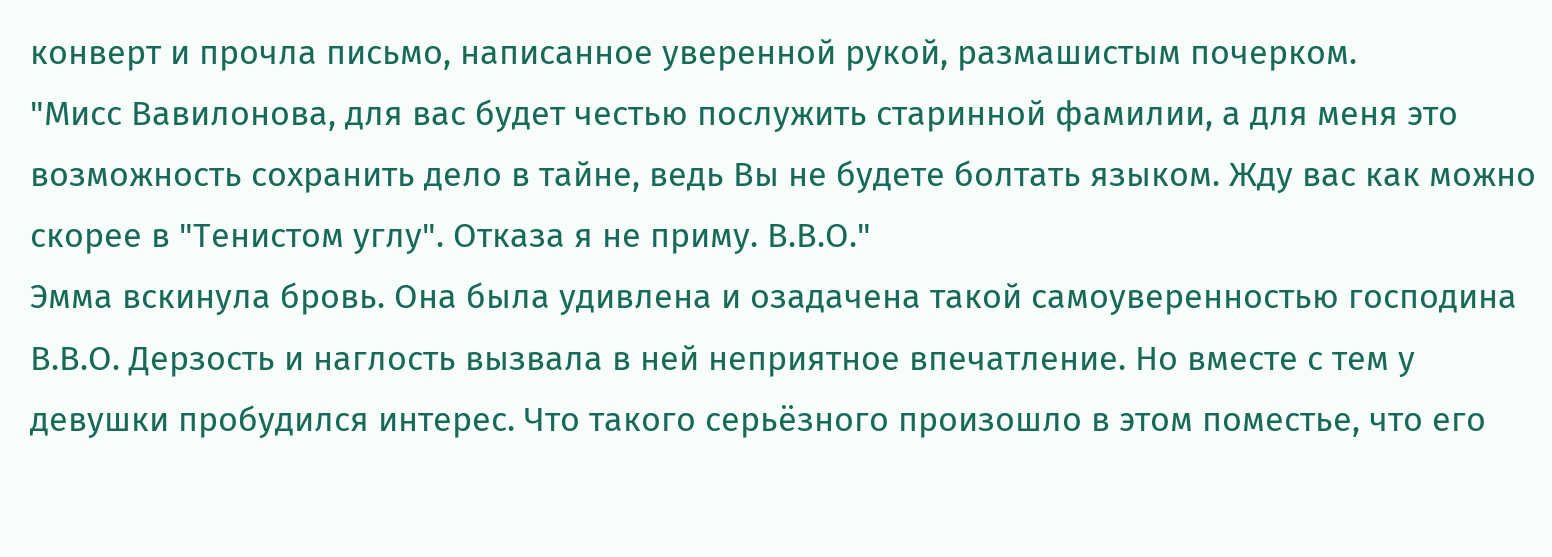конверт и прочла письмо, написанное уверенной рукой, размашистым почерком.
"Мисс Вавилонова, для вас будет честью послужить старинной фамилии, а для меня это возможность сохранить дело в тайне, ведь Вы не будете болтать языком. Жду вас как можно скорее в "Тенистом углу". Отказа я не приму. В.В.О."
Эмма вскинула бровь. Она была удивлена и озадачена такой самоуверенностью господина В.В.О. Дерзость и наглость вызвала в ней неприятное впечатление. Но вместе с тем у девушки пробудился интерес. Что такого серьёзного произошло в этом поместье, что его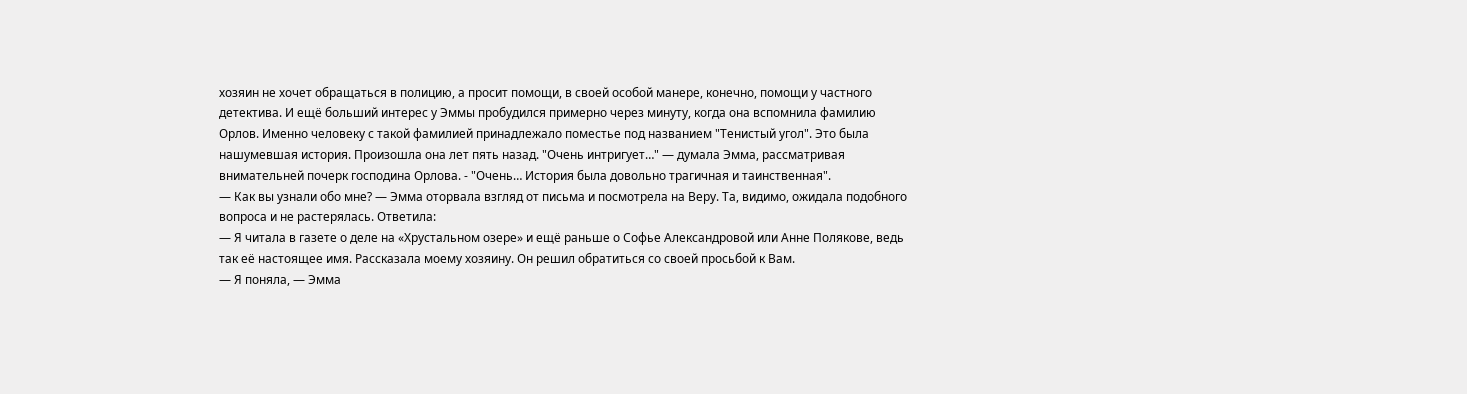хозяин не хочет обращаться в полицию, а просит помощи, в своей особой манере, конечно, помощи у частного детектива. И ещё больший интерес у Эммы пробудился примерно через минуту, когда она вспомнила фамилию Орлов. Именно человеку с такой фамилией принадлежало поместье под названием "Тенистый угол". Это была нашумевшая история. Произошла она лет пять назад. "Очень интригует…" — думала Эмма, рассматривая внимательней почерк господина Орлова. - "Очень… История была довольно трагичная и таинственная".
— Как вы узнали обо мне? — Эмма оторвала взгляд от письма и посмотрела на Веру. Та, видимо, ожидала подобного вопроса и не растерялась. Ответила:
— Я читала в газете о деле на «Хрустальном озере» и ещё раньше о Софье Александровой или Анне Полякове, ведь так её настоящее имя. Рассказала моему хозяину. Он решил обратиться со своей просьбой к Вам.
— Я поняла, — Эмма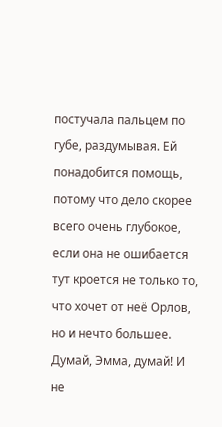постучала пальцем по губе, раздумывая. Ей понадобится помощь, потому что дело скорее всего очень глубокое, если она не ошибается тут кроется не только то, что хочет от неё Орлов, но и нечто большее. Думай, Эмма, думай! И не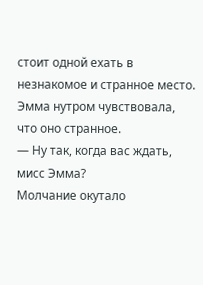стоит одной ехать в незнакомое и странное место. Эмма нутром чувствовала, что оно странное.
— Ну так, когда вас ждать, мисс Эмма?
Молчание окутало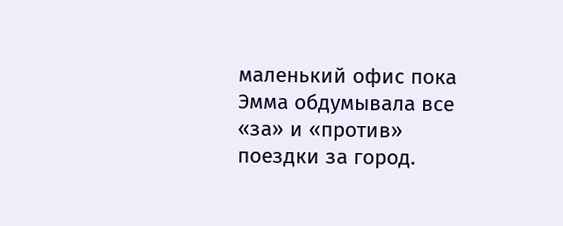маленький офис пока Эмма обдумывала все «за» и «против» поездки за город.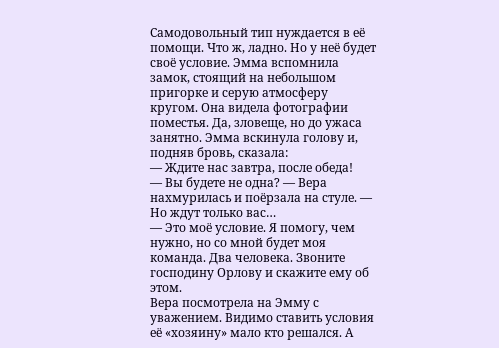Самодовольный тип нуждается в её помощи. Что ж, ладно. Но у неё будет своё условие. Эмма вспомнила замок, стоящий на небольшом пригорке и серую атмосферу кругом. Она видела фотографии поместья. Да, зловеще, но до ужаса занятно. Эмма вскинула голову и, подняв бровь, сказала:
— Ждите нас завтра, после обеда!
— Вы будете не одна? — Вера нахмурилась и поёрзала на стуле. — Но ждут только вас…
— Это моё условие. Я помогу, чем нужно, но со мной будет моя команда. Два человека. Звоните господину Орлову и скажите ему об этом.
Вера посмотрела на Эмму с уважением. Видимо ставить условия её «хозяину» мало кто решался. А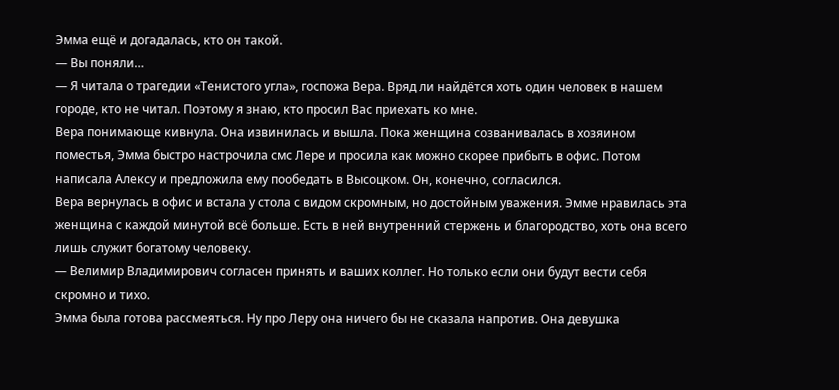Эмма ещё и догадалась, кто он такой.
— Вы поняли…
— Я читала о трагедии «Тенистого угла», госпожа Вера. Вряд ли найдётся хоть один человек в нашем городе, кто не читал. Поэтому я знаю, кто просил Вас приехать ко мне.
Вера понимающе кивнула. Она извинилась и вышла. Пока женщина созванивалась в хозяином поместья, Эмма быстро настрочила смс Лере и просила как можно скорее прибыть в офис. Потом написала Алексу и предложила ему пообедать в Высоцком. Он, конечно, согласился.
Вера вернулась в офис и встала у стола с видом скромным, но достойным уважения. Эмме нравилась эта женщина с каждой минутой всё больше. Есть в ней внутренний стержень и благородство, хоть она всего лишь служит богатому человеку.
— Велимир Владимирович согласен принять и ваших коллег. Но только если они будут вести себя скромно и тихо.
Эмма была готова рассмеяться. Ну про Леру она ничего бы не сказала напротив. Она девушка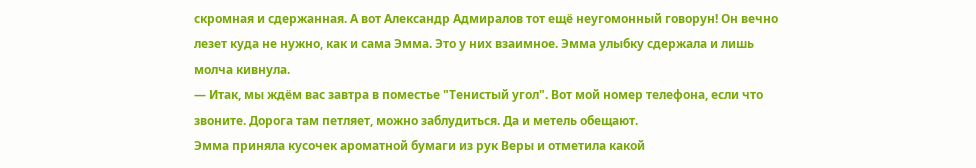скромная и сдержанная. А вот Александр Адмиралов тот ещё неугомонный говорун! Он вечно лезет куда не нужно, как и сама Эмма. Это у них взаимное. Эмма улыбку сдержала и лишь молча кивнула.
— Итак, мы ждём вас завтра в поместье "Тенистый угол". Вот мой номер телефона, если что звоните. Дорога там петляет, можно заблудиться. Да и метель обещают.
Эмма приняла кусочек ароматной бумаги из рук Веры и отметила какой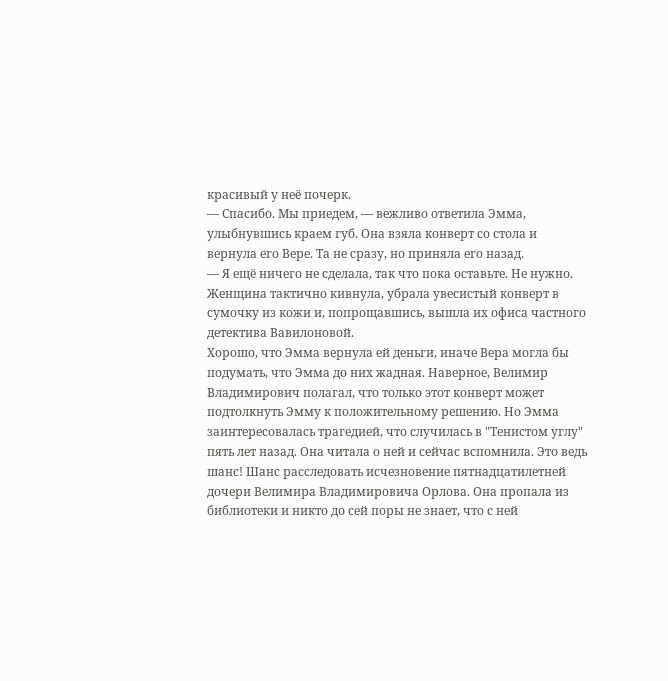красивый у неё почерк.
— Спасибо. Мы приедем, — вежливо ответила Эмма, улыбнувшись краем губ. Она взяла конверт со стола и вернула его Вере. Та не сразу, но приняла его назад.
— Я ещё ничего не сделала, так что пока оставьте. Не нужно.
Женщина тактично кивнула, убрала увесистый конверт в сумочку из кожи и, попрощавшись, вышла их офиса частного детектива Вавилоновой.
Хорошо, что Эмма вернула ей деньги, иначе Вера могла бы подумать, что Эмма до них жадная. Наверное, Велимир Владимирович полагал, что только этот конверт может подтолкнуть Эмму к положительному решению. Но Эмма заинтересовалась трагедией, что случилась в "Тенистом углу" пять лет назад. Она читала о ней и сейчас вспомнила. Это ведь шанс! Шанс расследовать исчезновение пятнадцатилетней дочери Велимира Владимировича Орлова. Она пропала из библиотеки и никто до сей поры не знает, что с ней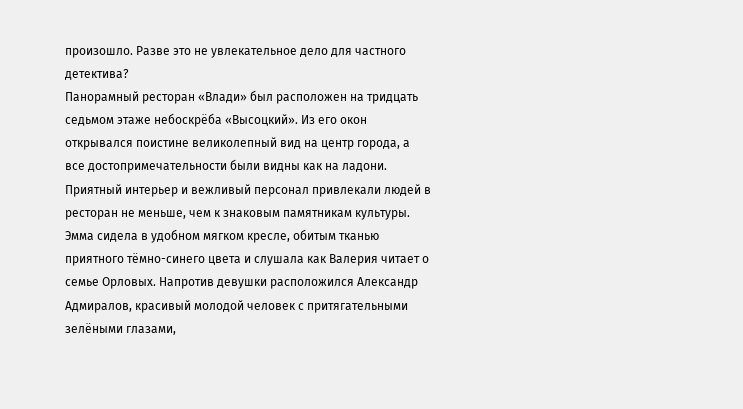произошло. Разве это не увлекательное дело для частного детектива?
Панорамный ресторан «Влади» был расположен на тридцать седьмом этаже небоскрёба «Высоцкий». Из его окон открывался поистине великолепный вид на центр города, а все достопримечательности были видны как на ладони. Приятный интерьер и вежливый персонал привлекали людей в ресторан не меньше, чем к знаковым памятникам культуры.
Эмма сидела в удобном мягком кресле, обитым тканью приятного тёмно-синего цвета и слушала как Валерия читает о семье Орловых. Напротив девушки расположился Александр Адмиралов, красивый молодой человек с притягательными зелёными глазами,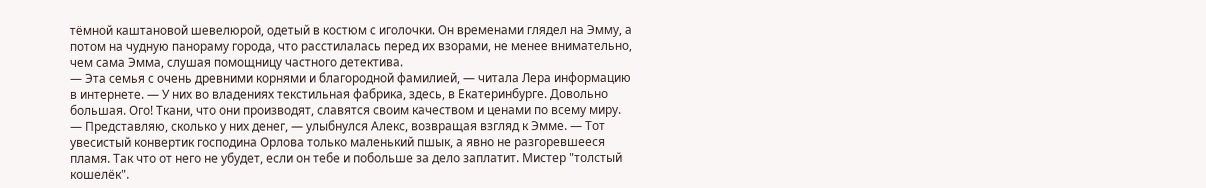тёмной каштановой шевелюрой, одетый в костюм с иголочки. Он временами глядел на Эмму, а потом на чудную панораму города, что расстилалась перед их взорами, не менее внимательно, чем сама Эмма, слушая помощницу частного детектива.
— Эта семья с очень древними корнями и благородной фамилией, — читала Лера информацию в интернете. — У них во владениях текстильная фабрика, здесь, в Екатеринбурге. Довольно большая. Ого! Ткани, что они производят, славятся своим качеством и ценами по всему миру.
— Представляю, сколько у них денег, — улыбнулся Алекс, возвращая взгляд к Эмме. — Тот увесистый конвертик господина Орлова только маленький пшык, а явно не разгоревшееся пламя. Так что от него не убудет, если он тебе и побольше за дело заплатит. Мистер "толстый кошелёк".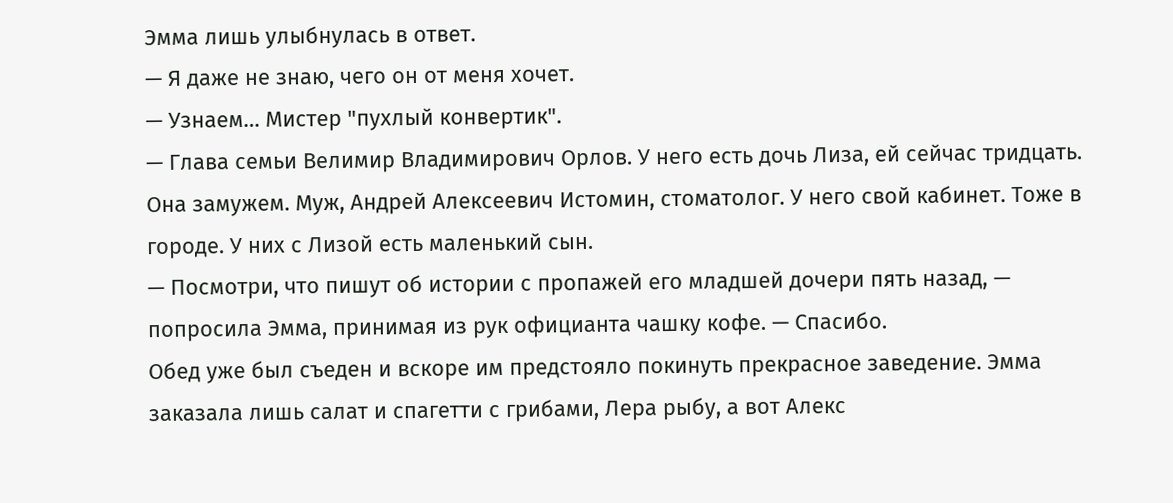Эмма лишь улыбнулась в ответ.
— Я даже не знаю, чего он от меня хочет.
— Узнаем… Мистер "пухлый конвертик".
— Глава семьи Велимир Владимирович Орлов. У него есть дочь Лиза, ей сейчас тридцать. Она замужем. Муж, Андрей Алексеевич Истомин, стоматолог. У него свой кабинет. Тоже в городе. У них с Лизой есть маленький сын.
— Посмотри, что пишут об истории с пропажей его младшей дочери пять назад, — попросила Эмма, принимая из рук официанта чашку кофе. — Спасибо.
Обед уже был съеден и вскоре им предстояло покинуть прекрасное заведение. Эмма заказала лишь салат и спагетти с грибами, Лера рыбу, а вот Алекс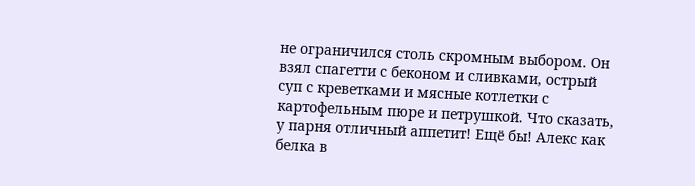не ограничился столь скромным выбором. Он взял спагетти с беконом и сливками, острый суп с креветками и мясные котлетки с картофельным пюре и петрушкой. Что сказать, у парня отличный аппетит! Ещё бы! Алекс как белка в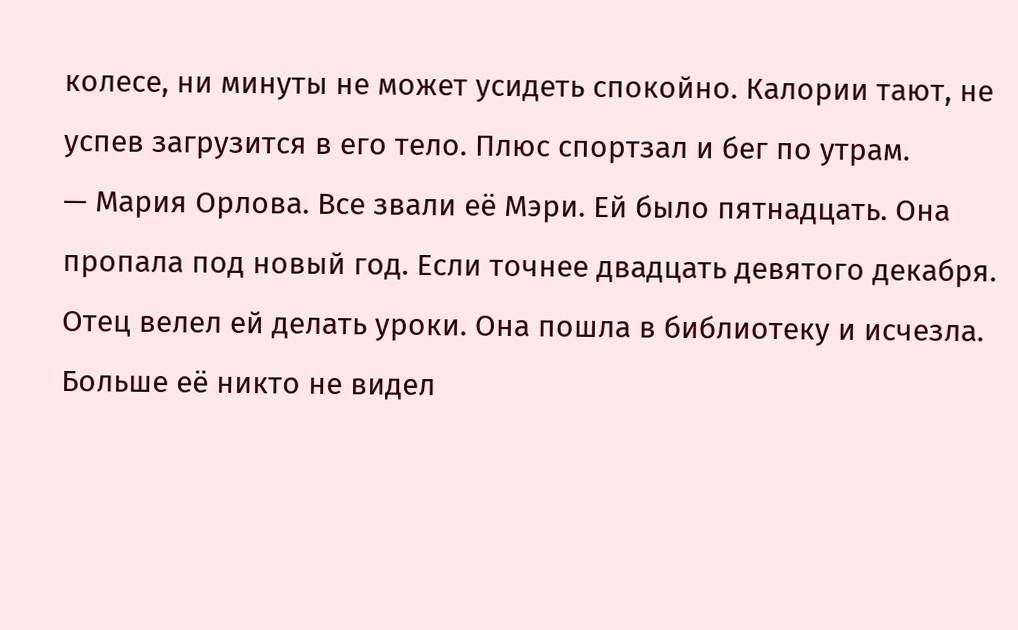колесе, ни минуты не может усидеть спокойно. Калории тают, не успев загрузится в его тело. Плюс спортзал и бег по утрам.
— Мария Орлова. Все звали её Мэри. Ей было пятнадцать. Она пропала под новый год. Если точнее двадцать девятого декабря. Отец велел ей делать уроки. Она пошла в библиотеку и исчезла. Больше её никто не видел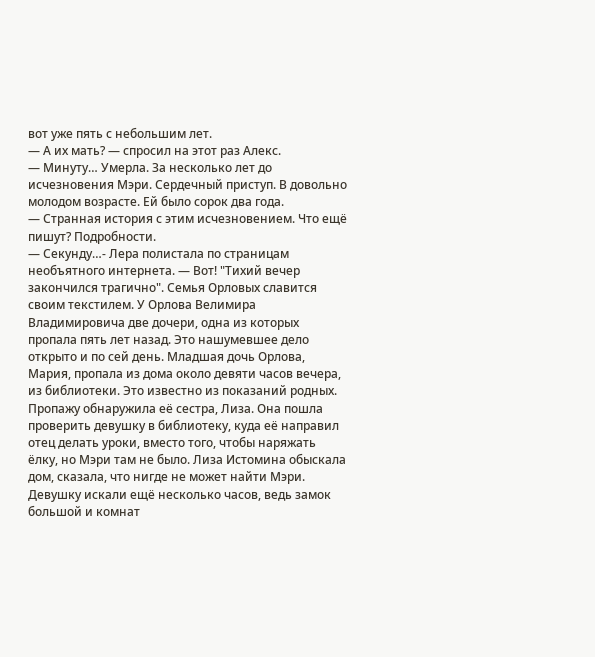вот уже пять с небольшим лет.
— А их мать? — спросил на этот раз Алекс.
— Минуту… Умерла. За несколько лет до исчезновения Мэри. Сердечный приступ. В довольно молодом возрасте. Ей было сорок два года.
— Странная история с этим исчезновением. Что ещё пишут? Подробности.
— Секунду…- Лера полистала по страницам необъятного интернета. — Вот! "Тихий вечер закончился трагично". Семья Орловых славится своим текстилем. У Орлова Велимира Владимировича две дочери, одна из которых пропала пять лет назад. Это нашумевшее дело открыто и по сей день. Младшая дочь Орлова, Мария, пропала из дома около девяти часов вечера, из библиотеки. Это известно из показаний родных. Пропажу обнаружила её сестра, Лиза. Она пошла проверить девушку в библиотеку, куда её направил отец делать уроки, вместо того, чтобы наряжать ёлку, но Мэри там не было. Лиза Истомина обыскала дом, сказала, что нигде не может найти Мэри. Девушку искали ещё несколько часов, ведь замок большой и комнат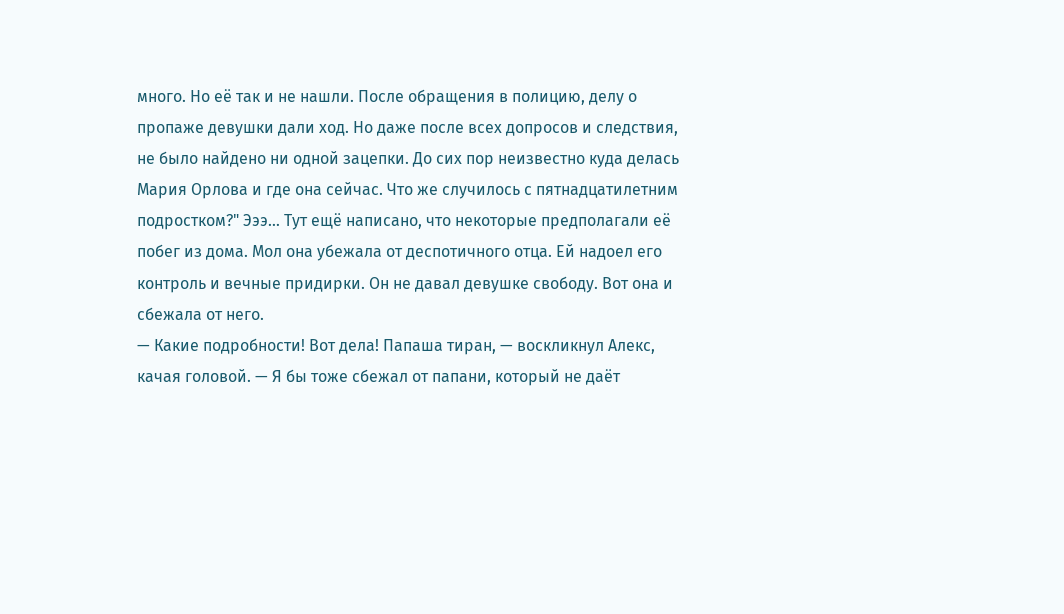много. Но её так и не нашли. После обращения в полицию, делу о пропаже девушки дали ход. Но даже после всех допросов и следствия, не было найдено ни одной зацепки. До сих пор неизвестно куда делась Мария Орлова и где она сейчас. Что же случилось с пятнадцатилетним подростком?" Эээ… Тут ещё написано, что некоторые предполагали её побег из дома. Мол она убежала от деспотичного отца. Ей надоел его контроль и вечные придирки. Он не давал девушке свободу. Вот она и сбежала от него.
— Какие подробности! Вот дела! Папаша тиран, — воскликнул Алекс, качая головой. — Я бы тоже сбежал от папани, который не даёт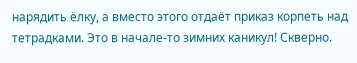нарядить ёлку, а вместо этого отдаёт приказ корпеть над тетрадками. Это в начале-то зимних каникул! Скверно.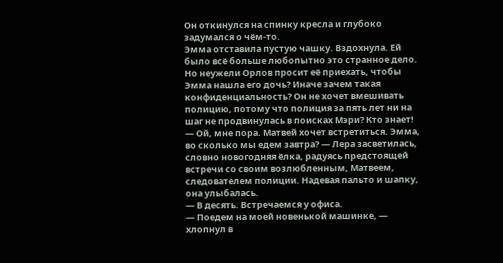Он откинулся на спинку кресла и глубоко задумался о чём-то.
Эмма отставила пустую чашку. Вздохнула. Ей было всё больше любопытно это странное дело. Но неужели Орлов просит её приехать, чтобы Эмма нашла его дочь? Иначе зачем такая конфиденциальность? Он не хочет вмешивать полицию, потому что полиция за пять лет ни на шаг не продвинулась в поисках Мэри? Кто знает!
— Ой, мне пора. Матвей хочет встретиться. Эмма, во сколько мы едем завтра? — Лера засветилась, словно новогодняя ёлка, радуясь предстоящей встречи со своим возлюбленным, Матвеем, следователем полиции. Надевая пальто и шапку, она улыбалась.
— В десять. Встречаемся у офиса.
— Поедем на моей новенькой машинке, — хлопнул в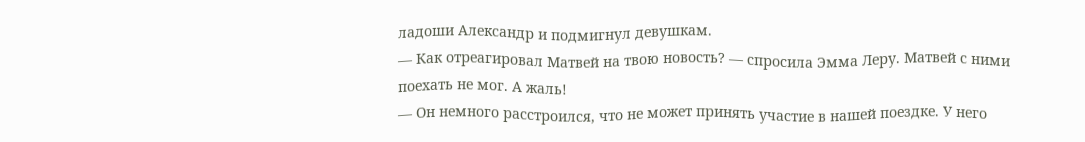ладоши Александр и подмигнул девушкам.
— Как отреагировал Матвей на твою новость? — спросила Эмма Леру. Матвей с ними поехать не мог. А жаль!
— Он немного расстроился, что не может принять участие в нашей поездке. У него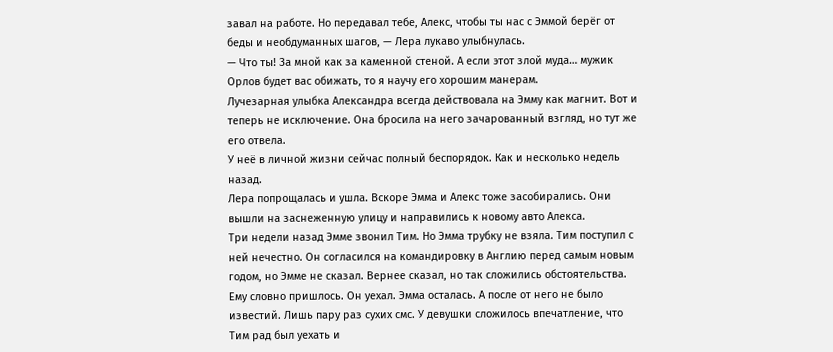завал на работе. Но передавал тебе, Алекс, чтобы ты нас с Эммой берёг от беды и необдуманных шагов, — Лера лукаво улыбнулась.
— Что ты! За мной как за каменной стеной. А если этот злой муда… мужик Орлов будет вас обижать, то я научу его хорошим манерам.
Лучезарная улыбка Александра всегда действовала на Эмму как магнит. Вот и теперь не исключение. Она бросила на него зачарованный взгляд, но тут же его отвела.
У неё в личной жизни сейчас полный беспорядок. Как и несколько недель назад.
Лера попрощалась и ушла. Вскоре Эмма и Алекс тоже засобирались. Они вышли на заснеженную улицу и направились к новому авто Алекса.
Три недели назад Эмме звонил Тим. Но Эмма трубку не взяла. Тим поступил с ней нечестно. Он согласился на командировку в Англию перед самым новым годом, но Эмме не сказал. Вернее сказал, но так сложились обстоятельства. Ему словно пришлось. Он уехал. Эмма осталась. А после от него не было известий. Лишь пару раз сухих смс. У девушки сложилось впечатление, что Тим рад был уехать и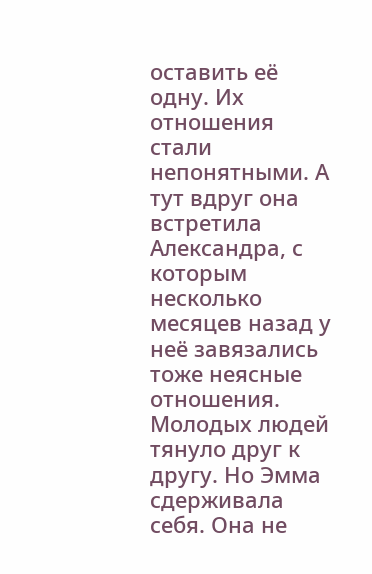оставить её одну. Их отношения стали непонятными. А тут вдруг она встретила Александра, с которым несколько месяцев назад у неё завязались тоже неясные отношения. Молодых людей тянуло друг к другу. Но Эмма сдерживала себя. Она не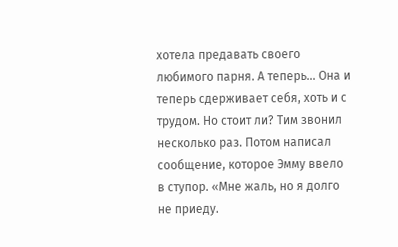хотела предавать своего любимого парня. А теперь… Она и теперь сдерживает себя, хоть и с трудом. Но стоит ли? Тим звонил несколько раз. Потом написал сообщение, которое Эмму ввело в ступор. «Мне жаль, но я долго не приеду.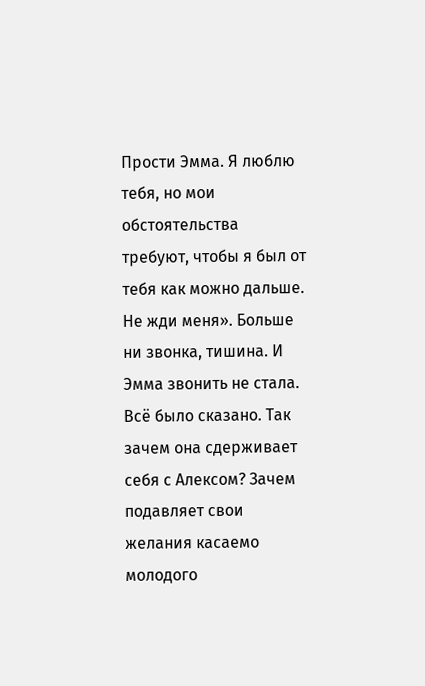Прости Эмма. Я люблю тебя, но мои обстоятельства требуют, чтобы я был от тебя как можно дальше. Не жди меня». Больше ни звонка, тишина. И Эмма звонить не стала. Всё было сказано. Так зачем она сдерживает себя с Алексом? Зачем подавляет свои желания касаемо молодого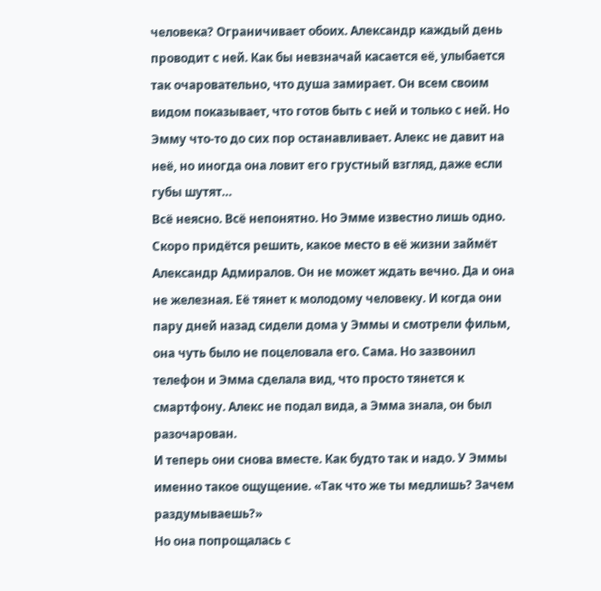человека? Ограничивает обоих. Александр каждый день проводит с ней. Как бы невзначай касается её, улыбается так очаровательно, что душа замирает. Он всем своим видом показывает, что готов быть с ней и только с ней. Но Эмму что-то до сих пор останавливает. Алекс не давит на неё, но иногда она ловит его грустный взгляд, даже если губы шутят…
Всё неясно. Всё непонятно. Но Эмме известно лишь одно. Скоро придётся решить, какое место в её жизни займёт Александр Адмиралов. Он не может ждать вечно. Да и она не железная. Её тянет к молодому человеку. И когда они пару дней назад сидели дома у Эммы и смотрели фильм, она чуть было не поцеловала его. Сама. Но зазвонил телефон и Эмма сделала вид, что просто тянется к смартфону. Алекс не подал вида, а Эмма знала, он был разочарован.
И теперь они снова вместе. Как будто так и надо. У Эммы именно такое ощущение. «Так что же ты медлишь? Зачем раздумываешь?»
Но она попрощалась с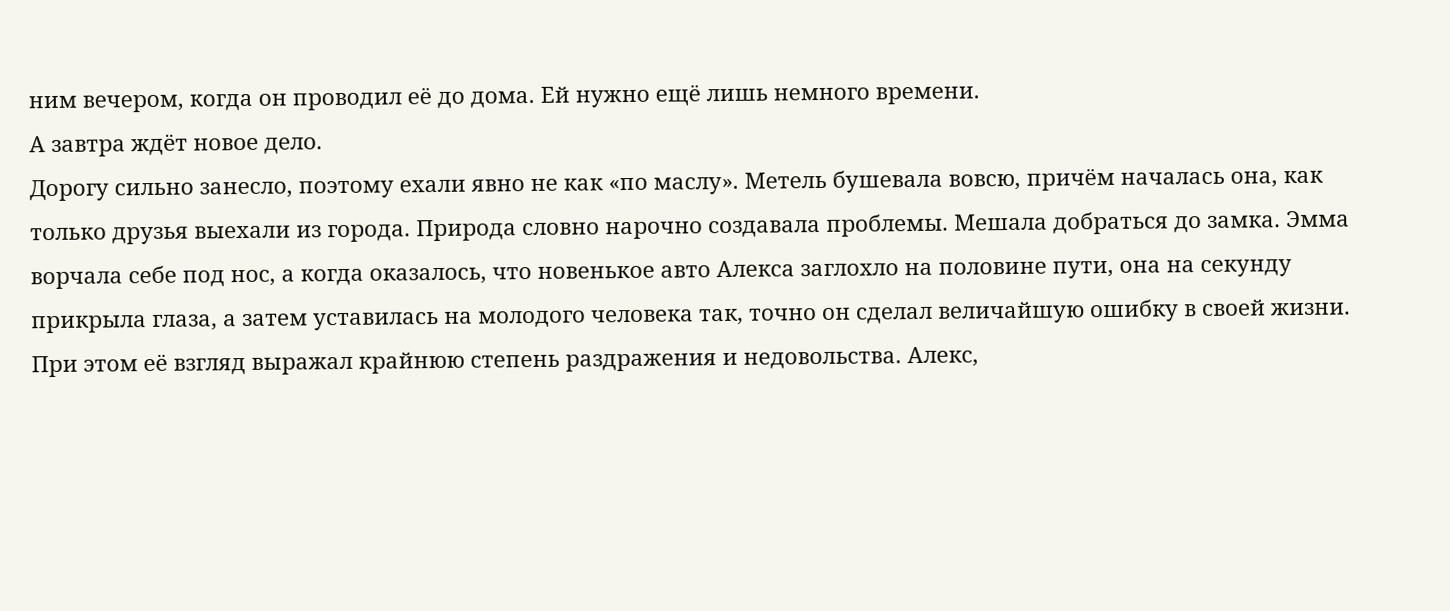ним вечером, когда он проводил её до дома. Ей нужно ещё лишь немного времени.
А завтра ждёт новое дело.
Дорогу сильно занесло, поэтому ехали явно не как «по маслу». Метель бушевала вовсю, причём началась она, как только друзья выехали из города. Природа словно нарочно создавала проблемы. Мешала добраться до замка. Эмма ворчала себе под нос, а когда оказалось, что новенькое авто Алекса заглохло на половине пути, она на секунду прикрыла глаза, а затем уставилась на молодого человека так, точно он сделал величайшую ошибку в своей жизни. При этом её взгляд выражал крайнюю степень раздражения и недовольства. Алекс,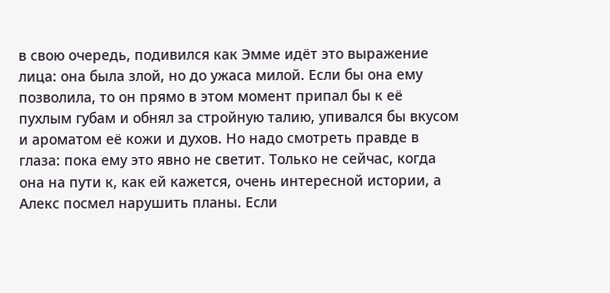в свою очередь, подивился как Эмме идёт это выражение лица: она была злой, но до ужаса милой. Если бы она ему позволила, то он прямо в этом момент припал бы к её пухлым губам и обнял за стройную талию, упивался бы вкусом и ароматом её кожи и духов. Но надо смотреть правде в глаза: пока ему это явно не светит. Только не сейчас, когда она на пути к, как ей кажется, очень интересной истории, а Алекс посмел нарушить планы. Если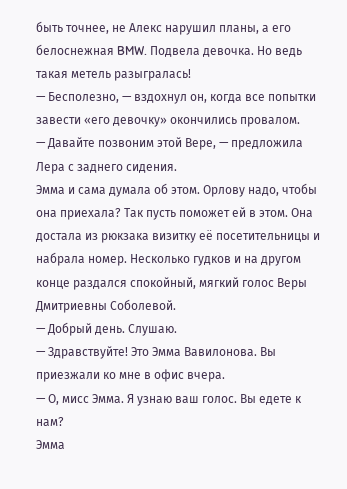быть точнее, не Алекс нарушил планы, а его белоснежная BMW. Подвела девочка. Но ведь такая метель разыгралась!
— Бесполезно, — вздохнул он, когда все попытки завести «его девочку» окончились провалом.
— Давайте позвоним этой Вере, — предложила Лера с заднего сидения.
Эмма и сама думала об этом. Орлову надо, чтобы она приехала? Так пусть поможет ей в этом. Она достала из рюкзака визитку её посетительницы и набрала номер. Несколько гудков и на другом конце раздался спокойный, мягкий голос Веры Дмитриевны Соболевой.
— Добрый день. Слушаю.
— Здравствуйте! Это Эмма Вавилонова. Вы приезжали ко мне в офис вчера.
— О, мисс Эмма. Я узнаю ваш голос. Вы едете к нам?
Эмма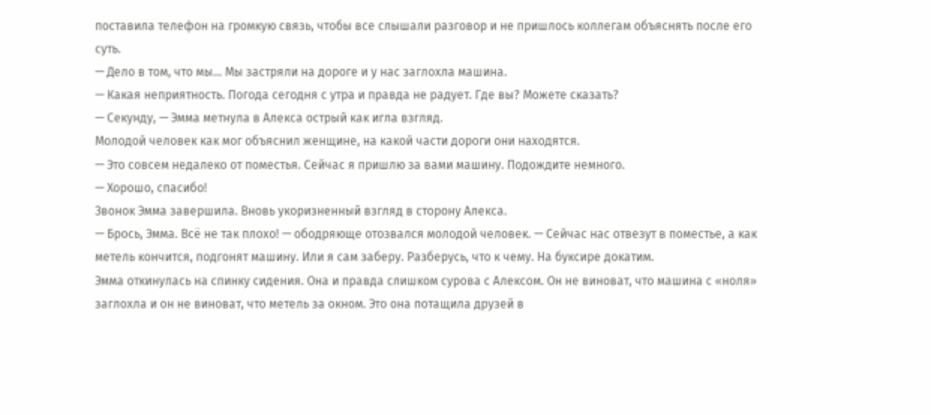поставила телефон на громкую связь, чтобы все слышали разговор и не пришлось коллегам объяснять после его суть.
— Дело в том, что мы… Мы застряли на дороге и у нас заглохла машина.
— Какая неприятность. Погода сегодня с утра и правда не радует. Где вы? Можете сказать?
— Секунду, — Эмма метнула в Алекса острый как игла взгляд.
Молодой человек как мог объяснил женщине, на какой части дороги они находятся.
— Это совсем недалеко от поместья. Сейчас я пришлю за вами машину. Подождите немного.
— Хорошо, спасибо!
Звонок Эмма завершила. Вновь укоризненный взгляд в сторону Алекса.
— Брось, Эмма. Всё не так плохо! — ободряюще отозвался молодой человек. — Сейчас нас отвезут в поместье, а как метель кончится, подгонят машину. Или я сам заберу. Разберусь, что к чему. На буксире докатим.
Эмма откинулась на спинку сидения. Она и правда слишком сурова с Алексом. Он не виноват, что машина с «ноля» заглохла и он не виноват, что метель за окном. Это она потащила друзей в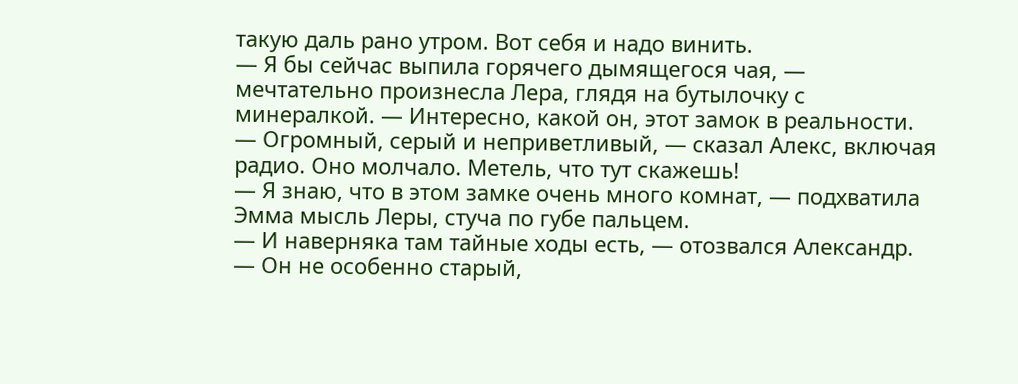такую даль рано утром. Вот себя и надо винить.
— Я бы сейчас выпила горячего дымящегося чая, — мечтательно произнесла Лера, глядя на бутылочку с минералкой. — Интересно, какой он, этот замок в реальности.
— Огромный, серый и неприветливый, — сказал Алекс, включая радио. Оно молчало. Метель, что тут скажешь!
— Я знаю, что в этом замке очень много комнат, — подхватила Эмма мысль Леры, стуча по губе пальцем.
— И наверняка там тайные ходы есть, — отозвался Александр.
— Он не особенно старый,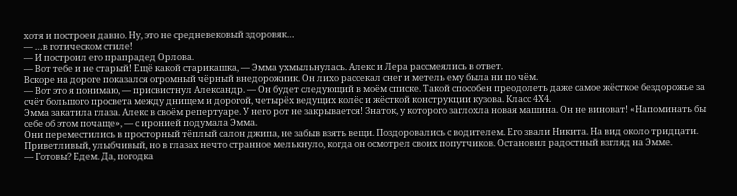хотя и построен давно. Ну, это не средневековый здоровяк…
— …в готическом стиле!
— И построил его прапрадед Орлова.
— Вот тебе и не старый! Ещё какой старикашка, — Эмма ухмыльнулась. Алекс и Лера рассмеялись в ответ.
Вскоре на дороге показался огромный чёрный внедорожник. Он лихо рассекал снег и метель ему была ни по чём.
— Вот это я понимаю, — присвистнул Александр. — Он будет следующий в моём списке. Такой способен преодолеть даже самое жёсткое бездорожье за счёт большого просвета между днищем и дорогой, четырёх ведущих колёс и жёсткой конструкции кузова. Класс 4Х4.
Эмма закатила глаза. Алекс в своём репертуаре. У него рот не закрывается! Знаток, у которого заглохла новая машина. Он не виноват! «Напоминать бы себе об этом почаще», — с иронией подумала Эмма.
Они переместились в просторный тёплый салон джипа, не забыв взять вещи. Поздоровались с водителем. Его звали Никита. На вид около тридцати. Приветливый, улыбчивый, но в глазах нечто странное мелькнуло, когда он осмотрел своих попутчиков. Остановил радостный взгляд на Эмме.
— Готовы? Едем. Да, погодка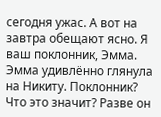сегодня ужас. А вот на завтра обещают ясно. Я ваш поклонник, Эмма.
Эмма удивлённо глянула на Никиту. Поклонник? Что это значит? Разве он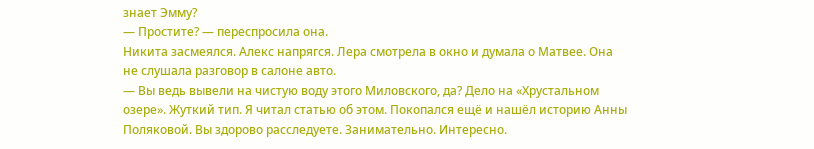знает Эмму?
— Простите? — переспросила она.
Никита засмеялся. Алекс напрягся. Лера смотрела в окно и думала о Матвее. Она не слушала разговор в салоне авто.
— Вы ведь вывели на чистую воду этого Миловского, да? Дело на «Хрустальном озере». Жуткий тип. Я читал статью об этом. Покопался ещё и нашёл историю Анны Поляковой. Вы здорово расследуете. Занимательно. Интересно.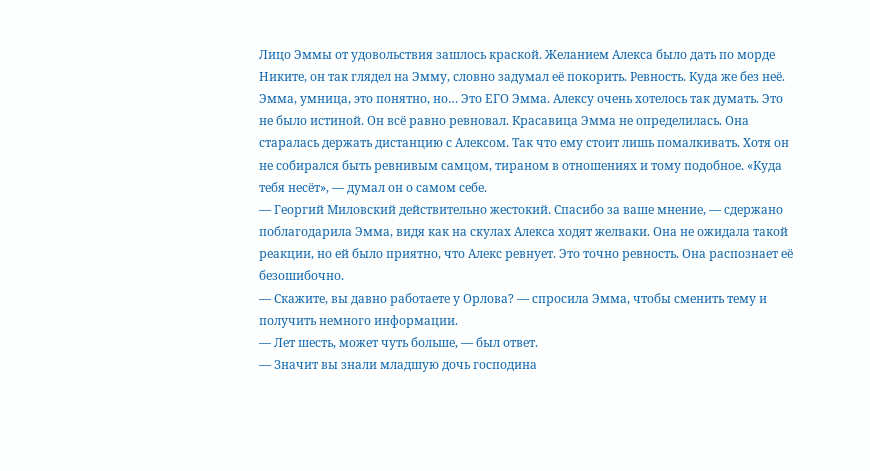Лицо Эммы от удовольствия зашлось краской. Желанием Алекса было дать по морде Никите, он так глядел на Эмму, словно задумал её покорить. Ревность. Куда же без неё. Эмма, умница, это понятно, но… Это ЕГО Эмма. Алексу очень хотелось так думать. Это не было истиной. Он всё равно ревновал. Красавица Эмма не определилась. Она старалась держать дистанцию с Алексом. Так что ему стоит лишь помалкивать. Хотя он не собирался быть ревнивым самцом, тираном в отношениях и тому подобное. «Куда тебя несёт», — думал он о самом себе.
— Георгий Миловский действительно жестокий. Спасибо за ваше мнение, — сдержано поблагодарила Эмма, видя как на скулах Алекса ходят желваки. Она не ожидала такой реакции, но ей было приятно, что Алекс ревнует. Это точно ревность. Она распознает её безошибочно.
— Скажите, вы давно работаете у Орлова? — спросила Эмма, чтобы сменить тему и получить немного информации.
— Лет шесть, может чуть больше, — был ответ.
— Значит вы знали младшую дочь господина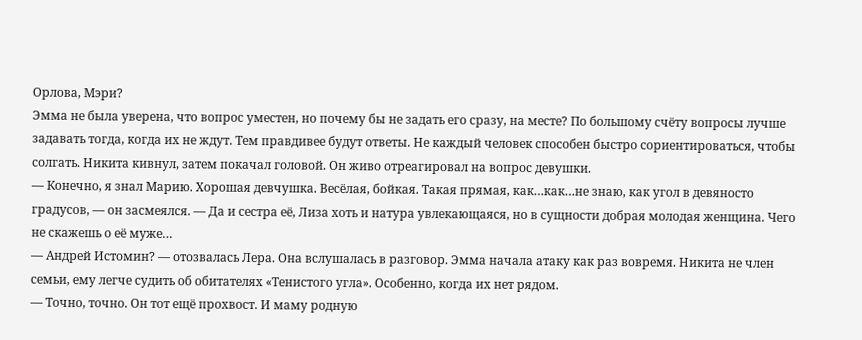Орлова, Мэри?
Эмма не была уверена, что вопрос уместен, но почему бы не задать его сразу, на месте? По большому счёту вопросы лучше задавать тогда, когда их не ждут. Тем правдивее будут ответы. Не каждый человек способен быстро сориентироваться, чтобы солгать. Никита кивнул, затем покачал головой. Он живо отреагировал на вопрос девушки.
— Конечно, я знал Марию. Хорошая девчушка. Весёлая, бойкая. Такая прямая, как…как…не знаю, как угол в девяносто градусов, — он засмеялся. — Да и сестра её, Лиза хоть и натура увлекающаяся, но в сущности добрая молодая женщина. Чего не скажешь о её муже…
— Андрей Истомин? — отозвалась Лера. Она вслушалась в разговор. Эмма начала атаку как раз вовремя. Никита не член семьи, ему легче судить об обитателях «Тенистого угла». Особенно, когда их нет рядом.
— Точно, точно. Он тот ещё прохвост. И маму родную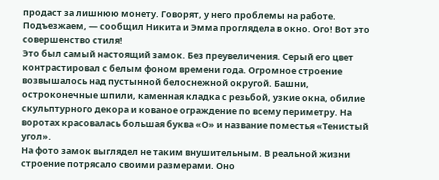продаст за лишнюю монету. Говорят, у него проблемы на работе. Подъезжаем, — сообщил Никита и Эмма проглядела в окно. Ого! Вот это совершенство стиля!
Это был самый настоящий замок. Без преувеличения. Серый его цвет контрастировал с белым фоном времени года. Огромное строение возвышалось над пустынной белоснежной округой. Башни, остроконечные шпили, каменная кладка с резьбой, узкие окна, обилие скульптурного декора и кованое ограждение по всему периметру. На воротах красовалась большая буква «О» и название поместья «Тенистый угол».
На фото замок выглядел не таким внушительным. В реальной жизни строение потрясало своими размерами. Оно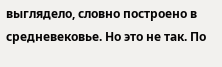выглядело, словно построено в средневековье. Но это не так. По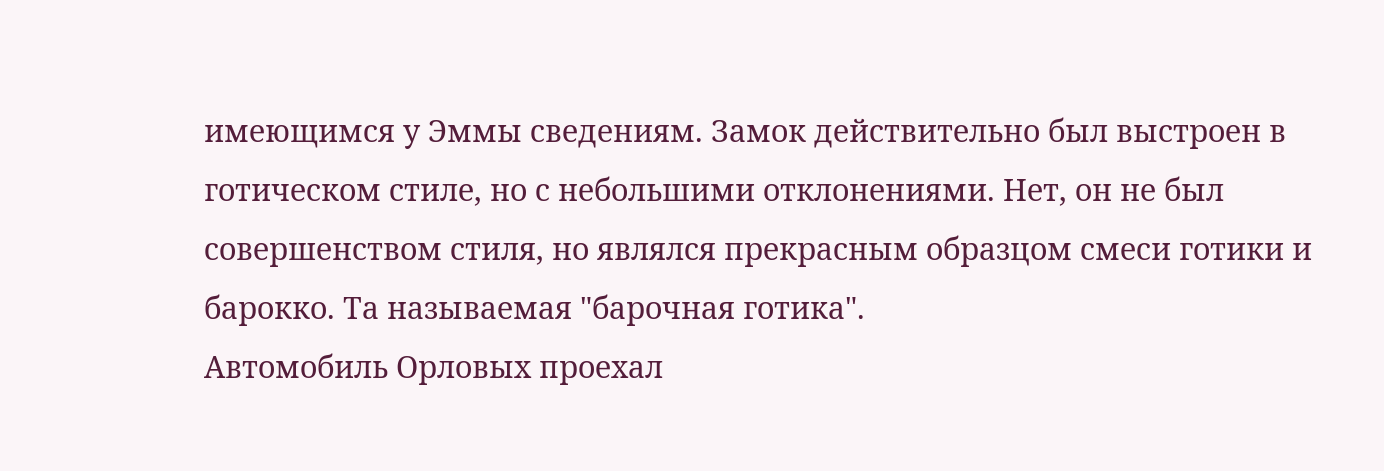имеющимся у Эммы сведениям. Замок действительно был выстроен в готическом стиле, но с небольшими отклонениями. Нет, он не был совершенством стиля, но являлся прекрасным образцом смеси готики и барокко. Та называемая "барочная готика".
Автомобиль Орловых проехал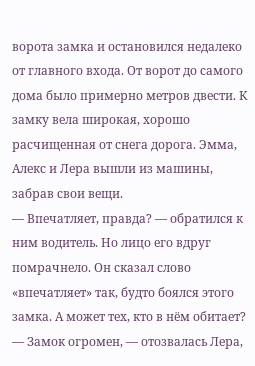ворота замка и остановился недалеко от главного входа. От ворот до самого дома было примерно метров двести. К замку вела широкая, хорошо расчищенная от снега дорога. Эмма, Алекс и Лера вышли из машины, забрав свои вещи.
— Впечатляет, правда? — обратился к ним водитель. Но лицо его вдруг помрачнело. Он сказал слово «впечатляет» так, будто боялся этого замка. А может тех, кто в нём обитает?
— Замок огромен, — отозвалась Лера,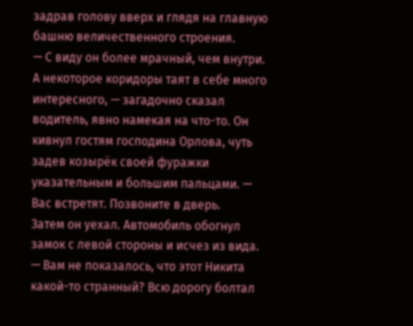задрав голову вверх и глядя на главную башню величественного строения.
— С виду он более мрачный, чем внутри. А некоторое коридоры таят в себе много интересного, — загадочно сказал водитель, явно намекая на что-то. Он кивнул гостям господина Орлова, чуть задев козырёк своей фуражки указательным и большим пальцами. — Вас встретят. Позвоните в дверь.
Затем он уехал. Автомобиль обогнул замок с левой стороны и исчез из вида.
— Вам не показалось, что этот Никита какой-то странный? Всю дорогу болтал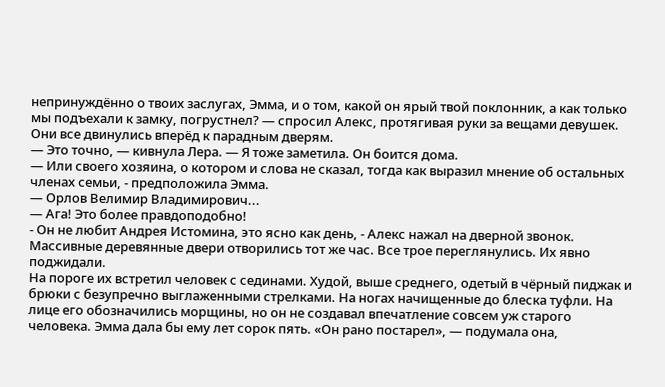непринуждённо о твоих заслугах, Эмма, и о том, какой он ярый твой поклонник, а как только мы подъехали к замку, погрустнел? — спросил Алекс, протягивая руки за вещами девушек. Они все двинулись вперёд к парадным дверям.
— Это точно, — кивнула Лера. — Я тоже заметила. Он боится дома.
— Или своего хозяина, о котором и слова не сказал, тогда как выразил мнение об остальных членах семьи, - предположила Эмма.
— Орлов Велимир Владимирович...
— Ага! Это более правдоподобно!
- Он не любит Андрея Истомина, это ясно как день, - Алекс нажал на дверной звонок. Массивные деревянные двери отворились тот же час. Все трое переглянулись. Их явно поджидали.
На пороге их встретил человек с сединами. Худой, выше среднего, одетый в чёрный пиджак и брюки с безупречно выглаженными стрелками. На ногах начищенные до блеска туфли. На лице его обозначились морщины, но он не создавал впечатление совсем уж старого человека. Эмма дала бы ему лет сорок пять. «Он рано постарел», — подумала она,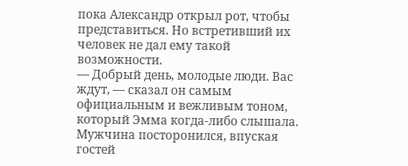пока Александр открыл рот, чтобы представиться. Но встретивший их человек не дал ему такой возможности.
— Добрый день, молодые люди. Вас ждут, — сказал он самым официальным и вежливым тоном, который Эмма когда-либо слышала. Мужчина посторонился, впуская гостей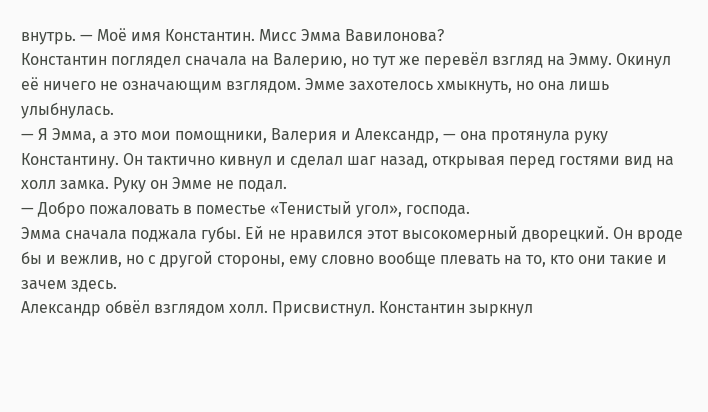внутрь. — Моё имя Константин. Мисс Эмма Вавилонова?
Константин поглядел сначала на Валерию, но тут же перевёл взгляд на Эмму. Окинул её ничего не означающим взглядом. Эмме захотелось хмыкнуть, но она лишь улыбнулась.
— Я Эмма, а это мои помощники, Валерия и Александр, — она протянула руку Константину. Он тактично кивнул и сделал шаг назад, открывая перед гостями вид на холл замка. Руку он Эмме не подал.
— Добро пожаловать в поместье «Тенистый угол», господа.
Эмма сначала поджала губы. Ей не нравился этот высокомерный дворецкий. Он вроде бы и вежлив, но с другой стороны, ему словно вообще плевать на то, кто они такие и зачем здесь.
Александр обвёл взглядом холл. Присвистнул. Константин зыркнул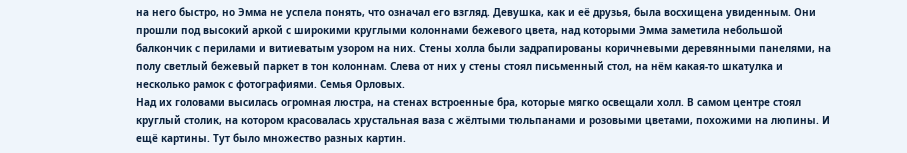на него быстро, но Эмма не успела понять, что означал его взгляд. Девушка, как и её друзья, была восхищена увиденным. Они прошли под высокий аркой с широкими круглыми колоннами бежевого цвета, над которыми Эмма заметила небольшой балкончик с перилами и витиеватым узором на них. Стены холла были задрапированы коричневыми деревянными панелями, на полу светлый бежевый паркет в тон колоннам. Слева от них у стены стоял письменный стол, на нём какая-то шкатулка и несколько рамок с фотографиями. Семья Орловых.
Над их головами высилась огромная люстра, на стенах встроенные бра, которые мягко освещали холл. В самом центре стоял круглый столик, на котором красовалась хрустальная ваза с жёлтыми тюльпанами и розовыми цветами, похожими на люпины. И ещё картины. Тут было множество разных картин.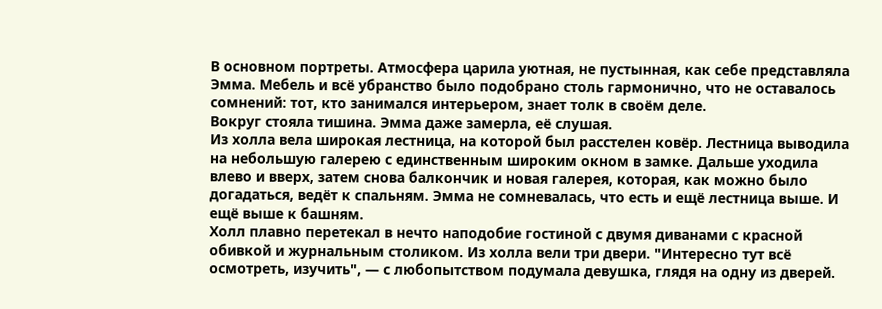В основном портреты. Атмосфера царила уютная, не пустынная, как себе представляла Эмма. Мебель и всё убранство было подобрано столь гармонично, что не оставалось сомнений: тот, кто занимался интерьером, знает толк в своём деле.
Вокруг стояла тишина. Эмма даже замерла, её слушая.
Из холла вела широкая лестница, на которой был расстелен ковёр. Лестница выводила на небольшую галерею с единственным широким окном в замке. Дальше уходила влево и вверх, затем снова балкончик и новая галерея, которая, как можно было догадаться, ведёт к спальням. Эмма не сомневалась, что есть и ещё лестница выше. И ещё выше к башням.
Холл плавно перетекал в нечто наподобие гостиной с двумя диванами с красной обивкой и журнальным столиком. Из холла вели три двери. "Интересно тут всё осмотреть, изучить", — с любопытством подумала девушка, глядя на одну из дверей.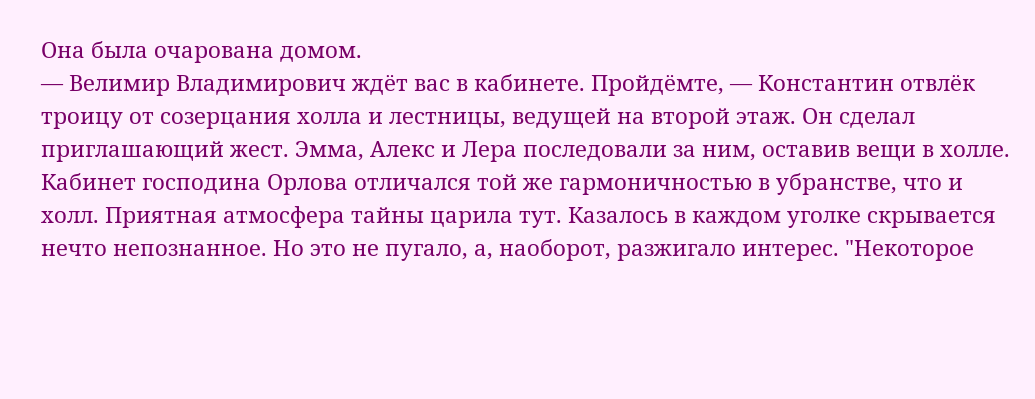Она была очарована домом.
— Велимир Владимирович ждёт вас в кабинете. Пройдёмте, — Константин отвлёк троицу от созерцания холла и лестницы, ведущей на второй этаж. Он сделал приглашающий жест. Эмма, Алекс и Лера последовали за ним, оставив вещи в холле.
Кабинет господина Орлова отличался той же гармоничностью в убранстве, что и холл. Приятная атмосфера тайны царила тут. Казалось в каждом уголке скрывается нечто непознанное. Но это не пугало, а, наоборот, разжигало интерес. "Некоторое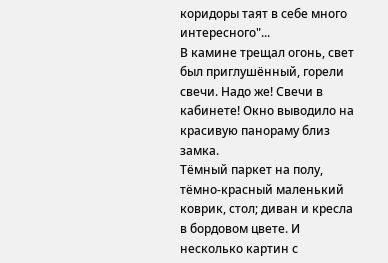коридоры таят в себе много интересного"...
В камине трещал огонь, свет был приглушённый, горели свечи. Надо же! Свечи в кабинете! Окно выводило на красивую панораму близ замка.
Тёмный паркет на полу, тёмно-красный маленький коврик, стол; диван и кресла в бордовом цвете. И несколько картин с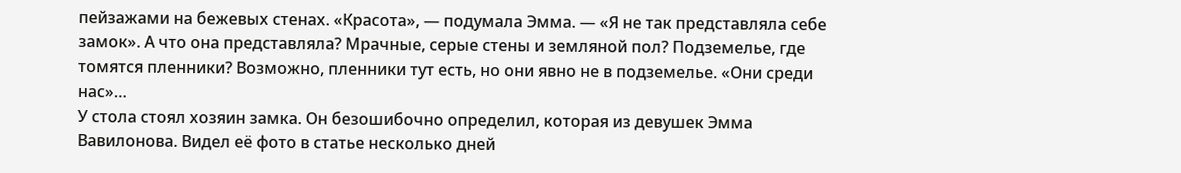пейзажами на бежевых стенах. «Красота», — подумала Эмма. — «Я не так представляла себе замок». А что она представляла? Мрачные, серые стены и земляной пол? Подземелье, где томятся пленники? Возможно, пленники тут есть, но они явно не в подземелье. «Они среди нас»…
У стола стоял хозяин замка. Он безошибочно определил, которая из девушек Эмма Вавилонова. Видел её фото в статье несколько дней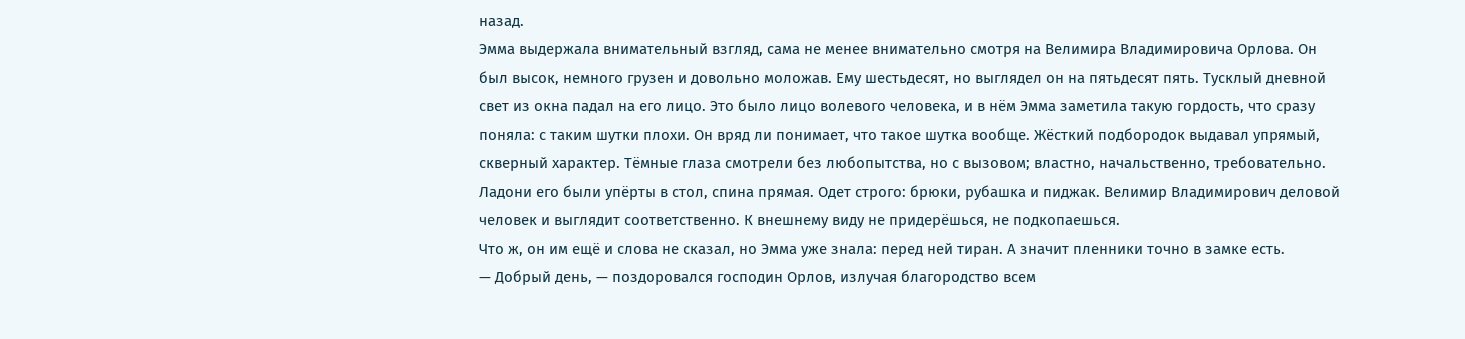назад.
Эмма выдержала внимательный взгляд, сама не менее внимательно смотря на Велимира Владимировича Орлова. Он был высок, немного грузен и довольно моложав. Ему шестьдесят, но выглядел он на пятьдесят пять. Тусклый дневной свет из окна падал на его лицо. Это было лицо волевого человека, и в нём Эмма заметила такую гордость, что сразу поняла: с таким шутки плохи. Он вряд ли понимает, что такое шутка вообще. Жёсткий подбородок выдавал упрямый, скверный характер. Тёмные глаза смотрели без любопытства, но с вызовом; властно, начальственно, требовательно. Ладони его были упёрты в стол, спина прямая. Одет строго: брюки, рубашка и пиджак. Велимир Владимирович деловой человек и выглядит соответственно. К внешнему виду не придерёшься, не подкопаешься.
Что ж, он им ещё и слова не сказал, но Эмма уже знала: перед ней тиран. А значит пленники точно в замке есть.
— Добрый день, — поздоровался господин Орлов, излучая благородство всем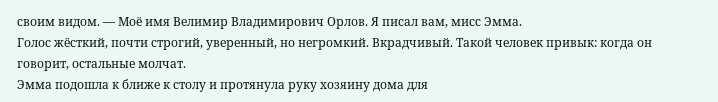своим видом. — Моё имя Велимир Владимирович Орлов. Я писал вам, мисс Эмма.
Голос жёсткий, почти строгий, уверенный, но негромкий. Вкрадчивый. Такой человек привык: когда он говорит, остальные молчат.
Эмма подошла к ближе к столу и протянула руку хозяину дома для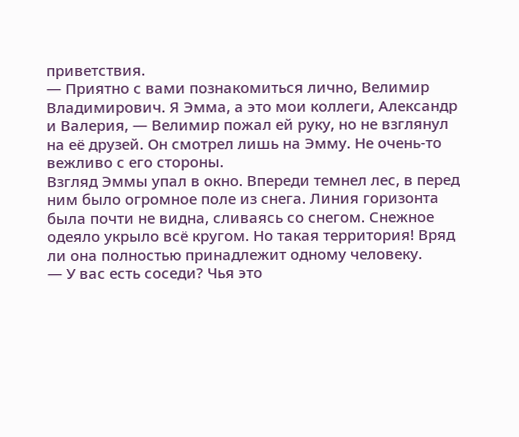приветствия.
— Приятно с вами познакомиться лично, Велимир Владимирович. Я Эмма, а это мои коллеги, Александр и Валерия, — Велимир пожал ей руку, но не взглянул на её друзей. Он смотрел лишь на Эмму. Не очень-то вежливо с его стороны.
Взгляд Эммы упал в окно. Впереди темнел лес, в перед ним было огромное поле из снега. Линия горизонта была почти не видна, сливаясь со снегом. Снежное одеяло укрыло всё кругом. Но такая территория! Вряд ли она полностью принадлежит одному человеку.
— У вас есть соседи? Чья это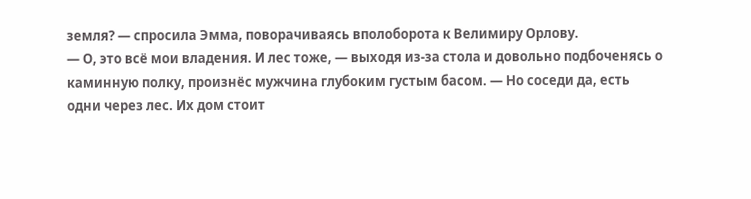земля? — спросила Эмма, поворачиваясь вполоборота к Велимиру Орлову.
— О, это всё мои владения. И лес тоже, — выходя из-за стола и довольно подбоченясь о каминную полку, произнёс мужчина глубоким густым басом. — Но соседи да, есть одни через лес. Их дом стоит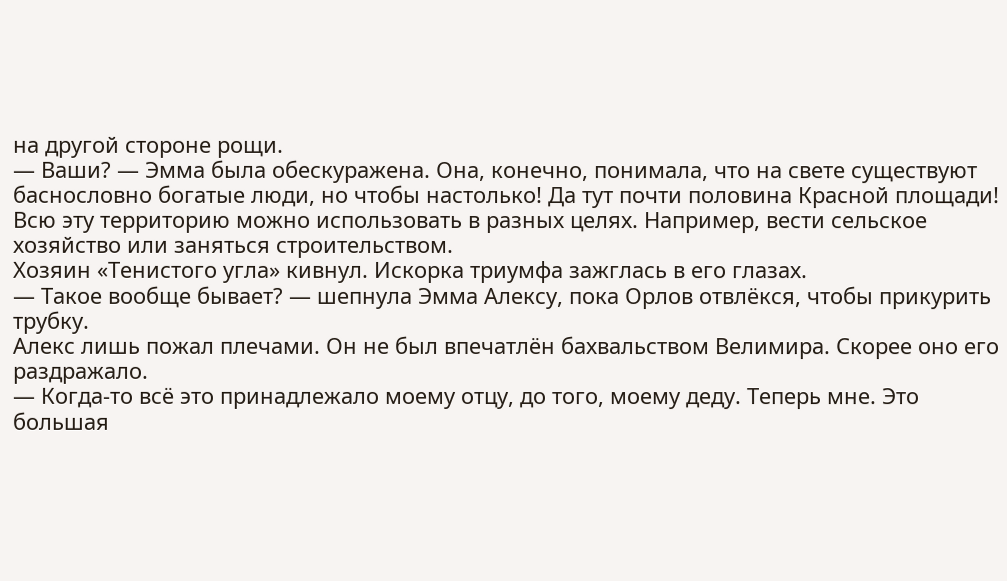на другой стороне рощи.
— Ваши? — Эмма была обескуражена. Она, конечно, понимала, что на свете существуют баснословно богатые люди, но чтобы настолько! Да тут почти половина Красной площади! Всю эту территорию можно использовать в разных целях. Например, вести сельское хозяйство или заняться строительством.
Хозяин «Тенистого угла» кивнул. Искорка триумфа зажглась в его глазах.
— Такое вообще бывает? — шепнула Эмма Алексу, пока Орлов отвлёкся, чтобы прикурить трубку.
Алекс лишь пожал плечами. Он не был впечатлён бахвальством Велимира. Скорее оно его раздражало.
— Когда-то всё это принадлежало моему отцу, до того, моему деду. Теперь мне. Это большая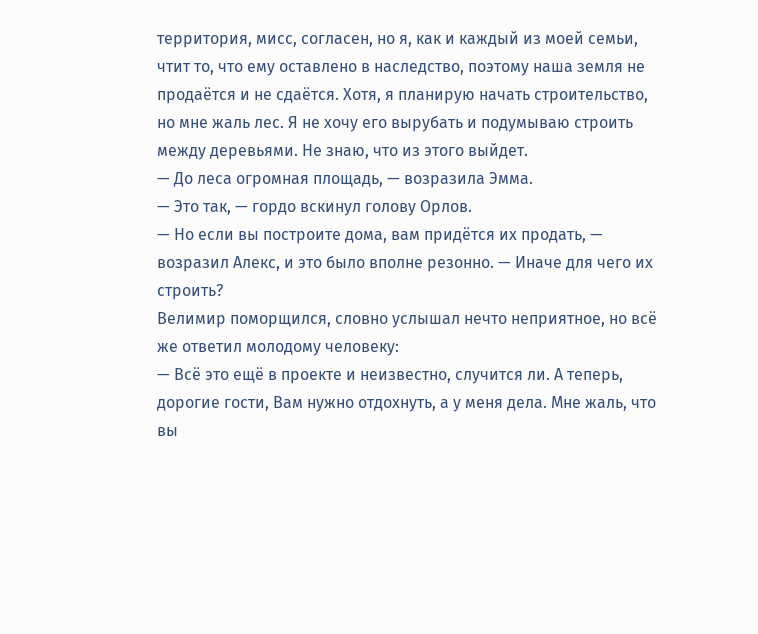территория, мисс, согласен, но я, как и каждый из моей семьи, чтит то, что ему оставлено в наследство, поэтому наша земля не продаётся и не сдаётся. Хотя, я планирую начать строительство, но мне жаль лес. Я не хочу его вырубать и подумываю строить между деревьями. Не знаю, что из этого выйдет.
— До леса огромная площадь, — возразила Эмма.
— Это так, — гордо вскинул голову Орлов.
— Но если вы построите дома, вам придётся их продать, — возразил Алекс, и это было вполне резонно. — Иначе для чего их строить?
Велимир поморщился, словно услышал нечто неприятное, но всё же ответил молодому человеку:
— Всё это ещё в проекте и неизвестно, случится ли. А теперь, дорогие гости, Вам нужно отдохнуть, а у меня дела. Мне жаль, что вы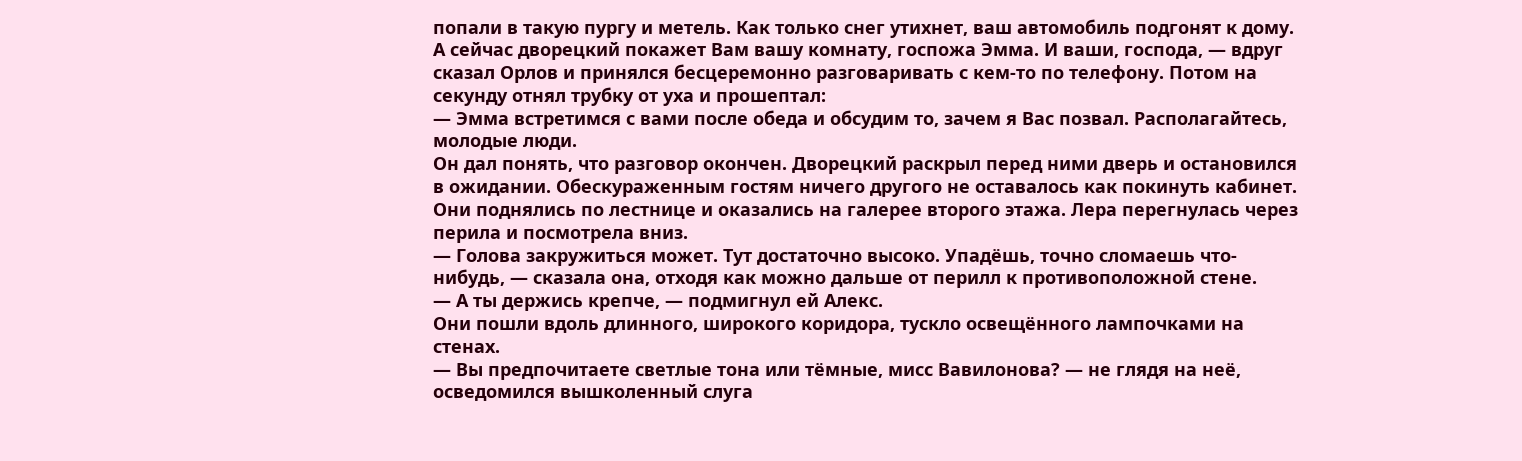попали в такую пургу и метель. Как только снег утихнет, ваш автомобиль подгонят к дому. А сейчас дворецкий покажет Вам вашу комнату, госпожа Эмма. И ваши, господа, — вдруг сказал Орлов и принялся бесцеремонно разговаривать с кем-то по телефону. Потом на секунду отнял трубку от уха и прошептал:
— Эмма встретимся с вами после обеда и обсудим то, зачем я Вас позвал. Располагайтесь, молодые люди.
Он дал понять, что разговор окончен. Дворецкий раскрыл перед ними дверь и остановился в ожидании. Обескураженным гостям ничего другого не оставалось как покинуть кабинет.
Они поднялись по лестнице и оказались на галерее второго этажа. Лера перегнулась через перила и посмотрела вниз.
— Голова закружиться может. Тут достаточно высоко. Упадёшь, точно сломаешь что-нибудь, — сказала она, отходя как можно дальше от перилл к противоположной стене.
— А ты держись крепче, — подмигнул ей Алекс.
Они пошли вдоль длинного, широкого коридора, тускло освещённого лампочками на стенах.
— Вы предпочитаете светлые тона или тёмные, мисс Вавилонова? — не глядя на неё, осведомился вышколенный слуга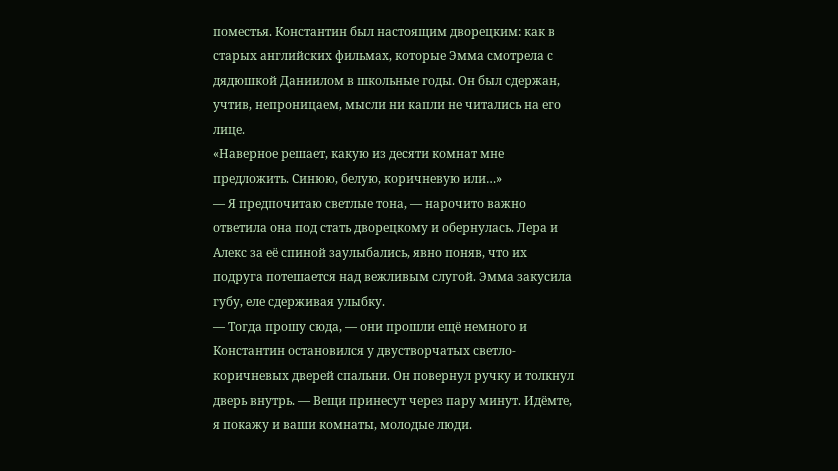поместья. Константин был настоящим дворецким: как в старых английских фильмах, которые Эмма смотрела с дядюшкой Даниилом в школьные годы. Он был сдержан, учтив, непроницаем, мысли ни капли не читались на его лице.
«Наверное решает, какую из десяти комнат мне предложить. Синюю, белую, коричневую или…»
— Я предпочитаю светлые тона, — нарочито важно ответила она под стать дворецкому и обернулась. Лера и Алекс за её спиной заулыбались, явно поняв, что их подруга потешается над вежливым слугой. Эмма закусила губу, еле сдерживая улыбку.
— Тогда прошу сюда, — они прошли ещё немного и Константин остановился у двустворчатых светло-коричневых дверей спальни. Он повернул ручку и толкнул дверь внутрь. — Вещи принесут через пару минут. Идёмте, я покажу и ваши комнаты, молодые люди.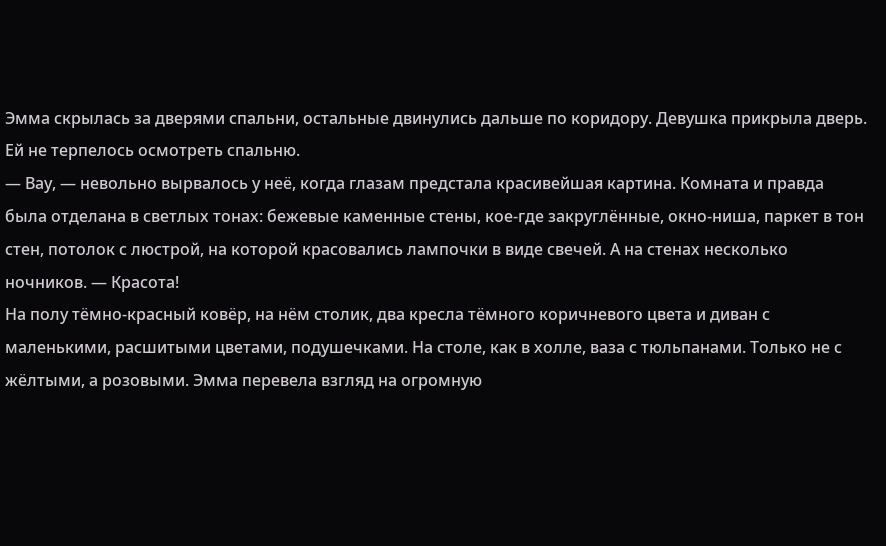Эмма скрылась за дверями спальни, остальные двинулись дальше по коридору. Девушка прикрыла дверь. Ей не терпелось осмотреть спальню.
— Вау, — невольно вырвалось у неё, когда глазам предстала красивейшая картина. Комната и правда была отделана в светлых тонах: бежевые каменные стены, кое-где закруглённые, окно-ниша, паркет в тон стен, потолок с люстрой, на которой красовались лампочки в виде свечей. А на стенах несколько ночников. — Красота!
На полу тёмно-красный ковёр, на нём столик, два кресла тёмного коричневого цвета и диван с маленькими, расшитыми цветами, подушечками. На столе, как в холле, ваза с тюльпанами. Только не с жёлтыми, а розовыми. Эмма перевела взгляд на огромную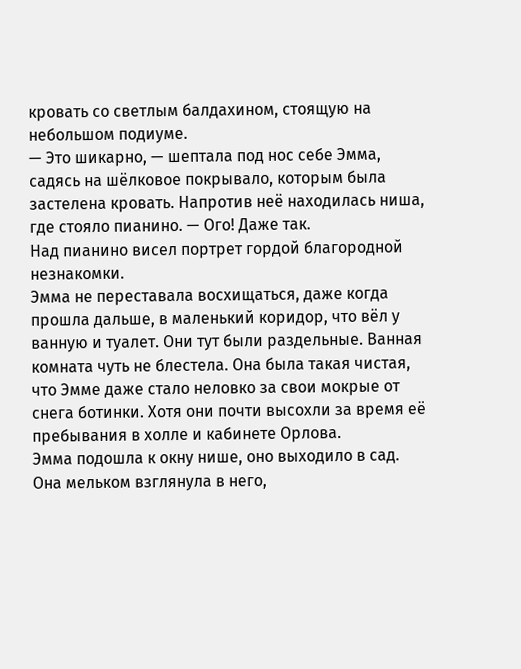кровать со светлым балдахином, стоящую на небольшом подиуме.
— Это шикарно, — шептала под нос себе Эмма, садясь на шёлковое покрывало, которым была застелена кровать. Напротив неё находилась ниша, где стояло пианино. — Ого! Даже так.
Над пианино висел портрет гордой благородной незнакомки.
Эмма не переставала восхищаться, даже когда прошла дальше, в маленький коридор, что вёл у ванную и туалет. Они тут были раздельные. Ванная комната чуть не блестела. Она была такая чистая, что Эмме даже стало неловко за свои мокрые от снега ботинки. Хотя они почти высохли за время её пребывания в холле и кабинете Орлова.
Эмма подошла к окну нише, оно выходило в сад. Она мельком взглянула в него,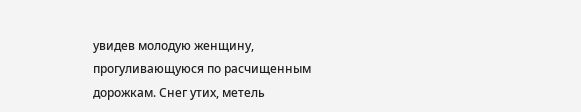увидев молодую женщину, прогуливающуюся по расчищенным дорожкам. Снег утих, метель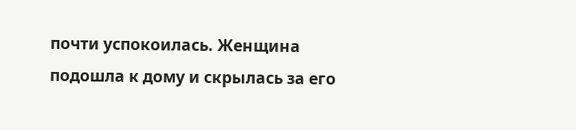почти успокоилась. Женщина подошла к дому и скрылась за его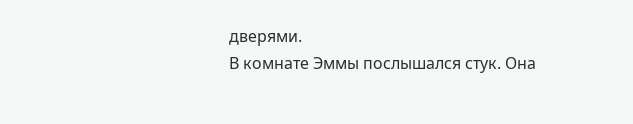дверями.
В комнате Эммы послышался стук. Она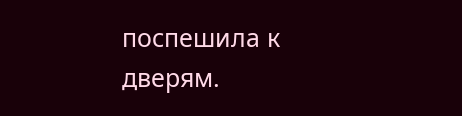поспешила к дверям.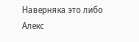Наверняка это либо Алекс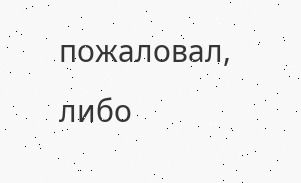пожаловал, либо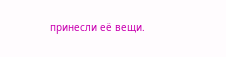принесли её вещи.